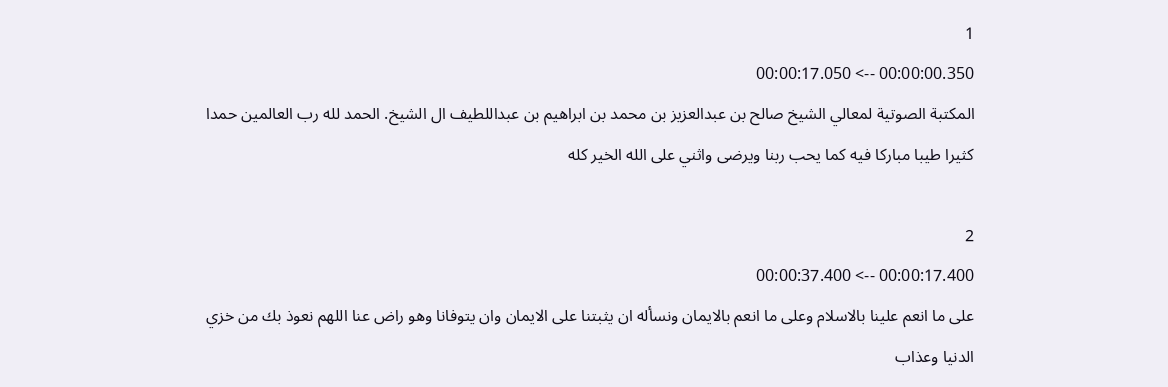1
00:00:00.350 --> 00:00:17.050
المكتبة الصوتية لمعالي الشيخ صالح بن عبدالعزيز بن محمد بن ابراهيم بن عبداللطيف ال الشيخ. الحمد لله رب العالمين حمدا كثيرا طيبا مباركا فيه كما يحب ربنا ويرضى واثني على الله الخير كله

2
00:00:17.400 --> 00:00:37.400
على ما انعم علينا بالاسلام وعلى ما انعم بالايمان ونسأله ان يثبتنا على الايمان وان يتوفانا وهو راض عنا اللهم نعوذ بك من خزي الدنيا وعذاب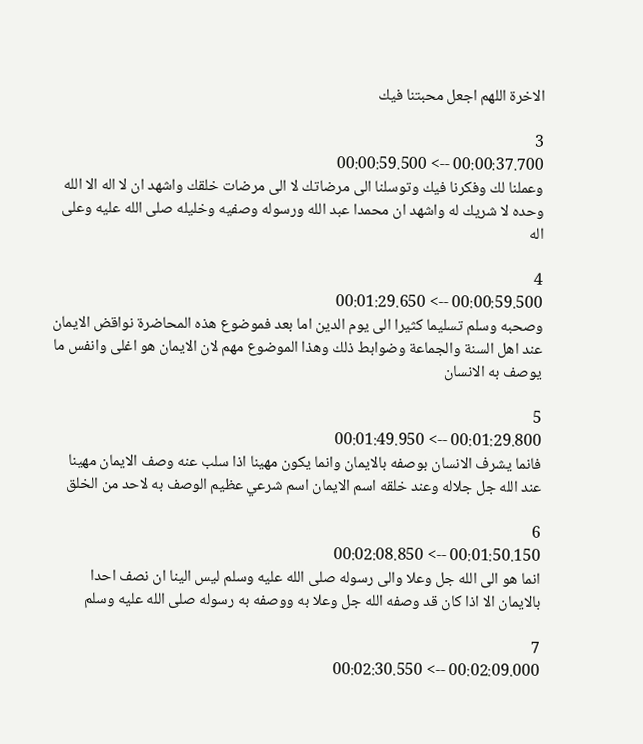الاخرة اللهم اجعل محبتنا فيك

3
00:00:37.700 --> 00:00:59.500
وعملنا لك وفكرنا فيك وتوسلنا الى مرضاتك لا الى مرضات خلقك واشهد ان لا اله الا الله وحده لا شريك له واشهد ان محمدا عبد الله ورسوله وصفيه وخليله صلى الله عليه وعلى اله

4
00:00:59.500 --> 00:01:29.650
وصحبه وسلم تسليما كثيرا الى يوم الدين اما بعد فموضوع هذه المحاضرة نواقض الايمان عند اهل السنة والجماعة وضوابط ذلك وهذا الموضوع مهم لان الايمان هو اغلى وانفس ما يوصف به الانسان

5
00:01:29.800 --> 00:01:49.950
فانما يشرف الانسان بوصفه بالايمان وانما يكون مهينا اذا سلب عنه وصف الايمان مهينا عند الله جل جلاله وعند خلقه اسم الايمان اسم شرعي عظيم الوصف به لاحد من الخلق

6
00:01:50.150 --> 00:02:08.850
انما هو الى الله جل وعلا والى رسوله صلى الله عليه وسلم ليس الينا ان نصف احدا بالايمان الا اذا كان قد وصفه الله جل وعلا به ووصفه به رسوله صلى الله عليه وسلم

7
00:02:09.000 --> 00:02:30.550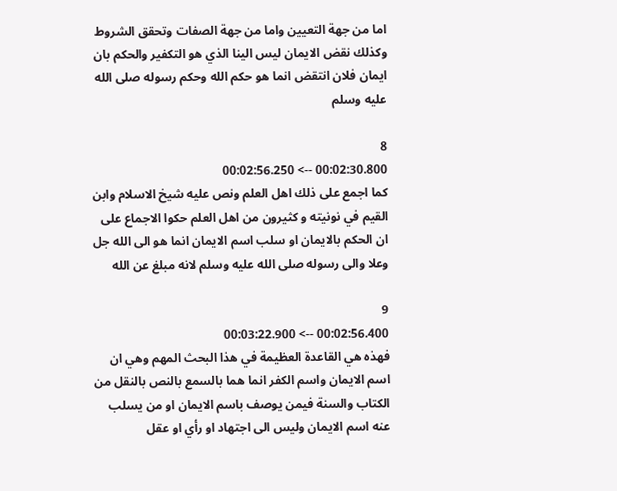اما من جهة التعيين واما من جهة الصفات وتحقق الشروط وكذلك نقض الايمان ليس الينا الذي هو التكفير والحكم بان ايمان فلان انتقض انما هو حكم الله وحكم رسوله صلى الله عليه وسلم

8
00:02:30.800 --> 00:02:56.250
كما اجمع على ذلك اهل العلم ونص عليه شيخ الاسلام وابن القيم في نونيته و كثيرون من اهل العلم حكوا الاجماع على ان الحكم بالايمان او سلب اسم الايمان انما هو الى الله جل وعلا والى رسوله صلى الله عليه وسلم لانه مبلغ عن الله

9
00:02:56.400 --> 00:03:22.900
فهذه هي القاعدة العظيمة في هذا البحث المهم وهي ان اسم الايمان واسم الكفر انما هما بالسمع بالنص بالنقل من الكتاب والسنة فيمن يوصف باسم الايمان او من يسلب عنه اسم الايمان وليس الى اجتهاد او رأي او عقل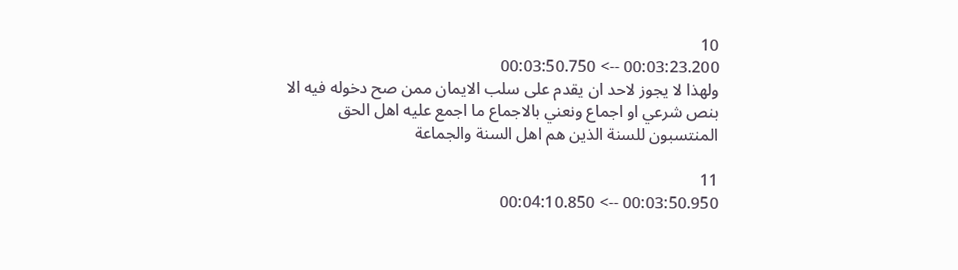10
00:03:23.200 --> 00:03:50.750
ولهذا لا يجوز لاحد ان يقدم على سلب الايمان ممن صح دخوله فيه الا بنص شرعي او اجماع ونعني بالاجماع ما اجمع عليه اهل الحق المنتسبون للسنة الذين هم اهل السنة والجماعة

11
00:03:50.950 --> 00:04:10.850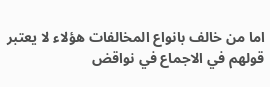اما من خالف بانواع المخالفات هؤلاء لا يعتبر قولهم في الاجماع في نواقض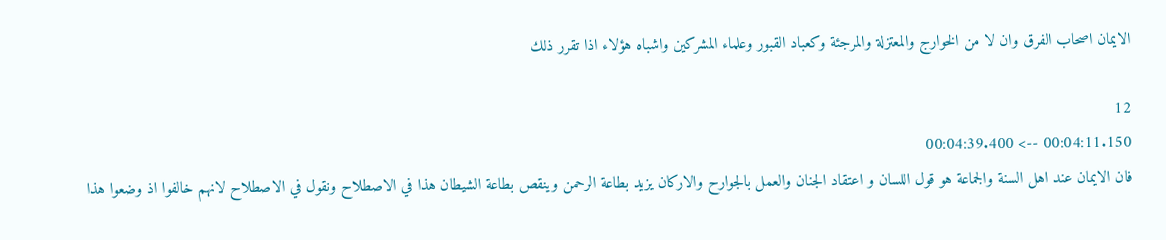الايمان اصحاب الفرق وان لا من الخوارج والمعتزلة والمرجئة وكعباد القبور وعلماء المشركين واشباه هؤلاء اذا تقرر ذلك

12
00:04:11.150 --> 00:04:39.400
فان الايمان عند اهل السنة والجماعة هو قول اللسان و اعتقاد الجنان والعمل بالجوارح والاركان يزيد بطاعة الرحمن وينقص بطاعة الشيطان هذا في الاصطلاح ونقول في الاصطلاح لانهم خالفوا اذ وضعوا هذا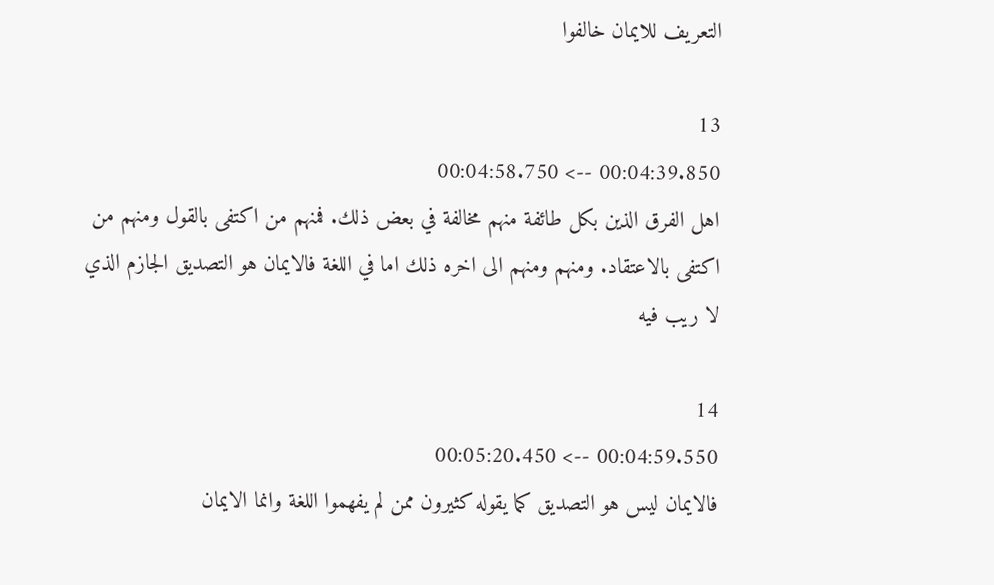التعريف للايمان خالفوا

13
00:04:39.850 --> 00:04:58.750
اهل الفرق الذين بكل طائفة منهم مخالفة في بعض ذلك. فمنهم من اكتفى بالقول ومنهم من اكتفى بالاعتقاد. ومنهم ومنهم الى اخره ذلك اما في اللغة فالايمان هو التصديق الجازم الذي لا ريب فيه

14
00:04:59.550 --> 00:05:20.450
فالايمان ليس هو التصديق كما يقوله كثيرون ممن لم يفهموا اللغة وانما الايمان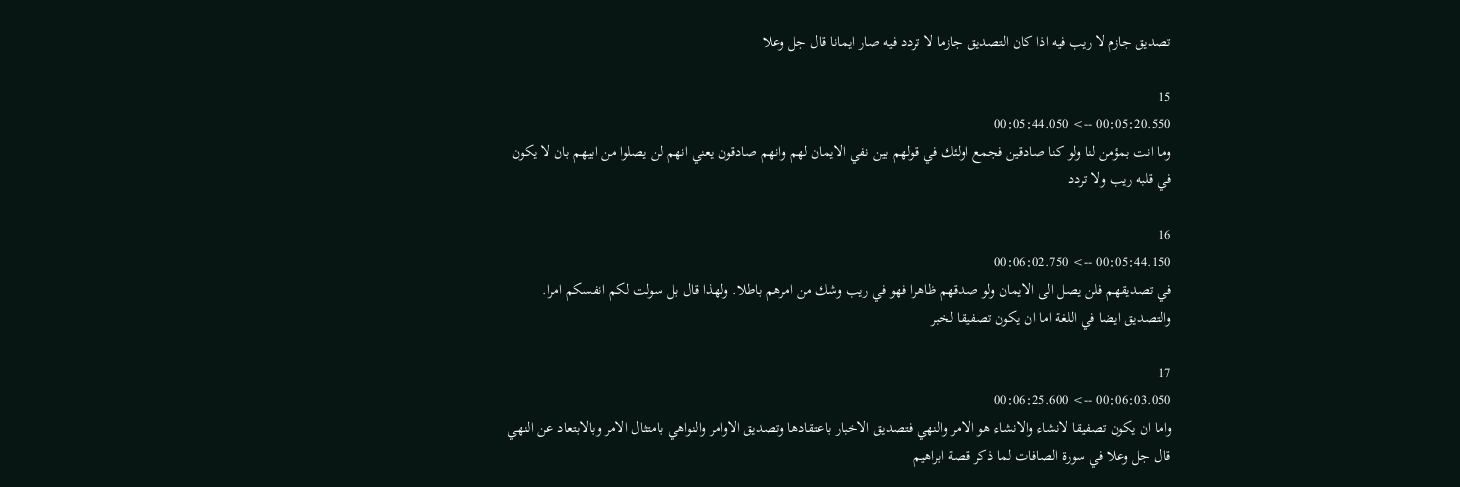تصديق جازم لا ريب فيه اذا كان التصديق جازما لا تردد فيه صار ايمانا قال جل وعلا

15
00:05:20.550 --> 00:05:44.050
وما انت بمؤمن لنا ولو كنا صادقين فجمع اولئك في قولهم بين نفي الايمان لهم وانهم صادقون يعني انهم لن يصلوا من ابيهم بان لا يكون في قلبه ريب ولا تردد

16
00:05:44.150 --> 00:06:02.750
في تصديقهم فلن يصل الى الايمان ولو صدقهم ظاهرا فهو في ريب وشك من امرهم باطلا. ولهذا قال بل سولت لكم انفسكم امرا. والتصديق ايضا في اللغة اما ان يكون تصفيقا لخبر

17
00:06:03.050 --> 00:06:25.600
واما ان يكون تصفيقا لانشاء والانشاء هو الامر والنهي فتصديق الاخبار باعتقادها وتصديق الاوامر والنواهي بامتثال الامر وبالابتعاد عن النهي قال جل وعلا في سورة الصافات لما ذكر قصة ابراهيم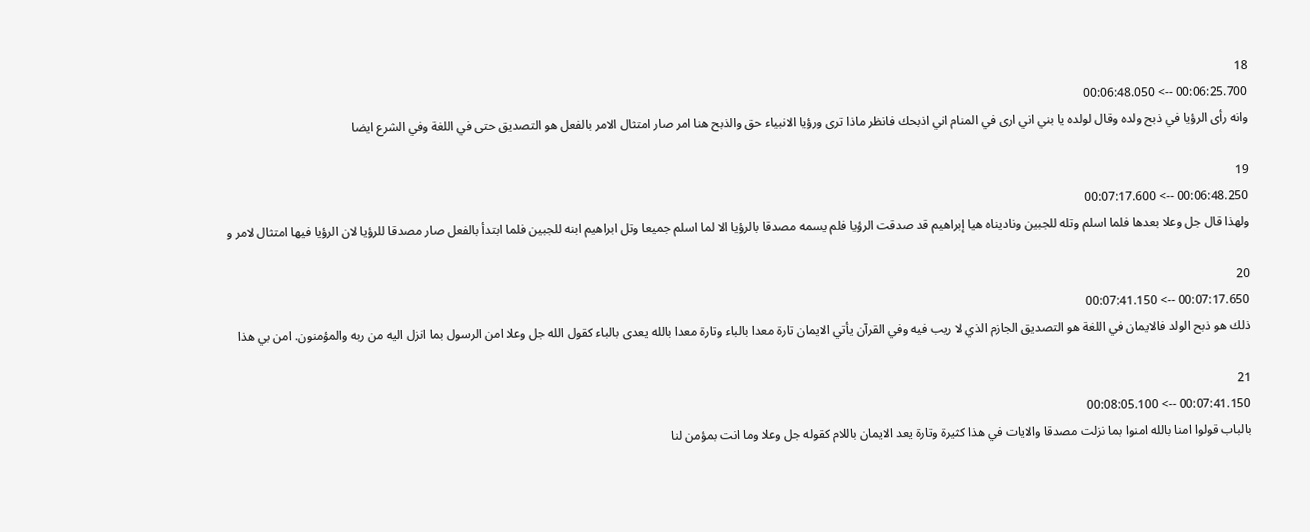18
00:06:25.700 --> 00:06:48.050
وانه رأى الرؤيا في ذبح ولده وقال لولده يا بني اني ارى في المنام اني اذبحك فانظر ماذا ترى ورؤيا الانبياء حق والذبح هنا امر صار امتثال الامر بالفعل هو التصديق حتى في اللغة وفي الشرع ايضا

19
00:06:48.250 --> 00:07:17.600
ولهذا قال جل وعلا بعدها فلما اسلم وتله للجبين وناديناه هيا إبراهيم قد صدقت الرؤيا فلم يسمه مصدقا بالرؤيا الا لما اسلم جميعا وتل ابراهيم ابنه للجبين فلما ابتدأ بالفعل صار مصدقا للرؤيا لان الرؤيا فيها امتثال لامر و

20
00:07:17.650 --> 00:07:41.150
ذلك هو ذبح الولد فالايمان في اللغة هو التصديق الجازم الذي لا ريب فيه وفي القرآن يأتي الايمان تارة معدا بالباء وتارة معدا بالله يعدى بالباء كقول الله جل وعلا امن الرسول بما انزل اليه من ربه والمؤمنون. امن بي هذا

21
00:07:41.150 --> 00:08:05.100
بالباب قولوا امنا بالله امنوا بما نزلت مصدقا والايات في هذا كثيرة وتارة يعد الايمان باللام كقوله جل وعلا وما انت بمؤمن لنا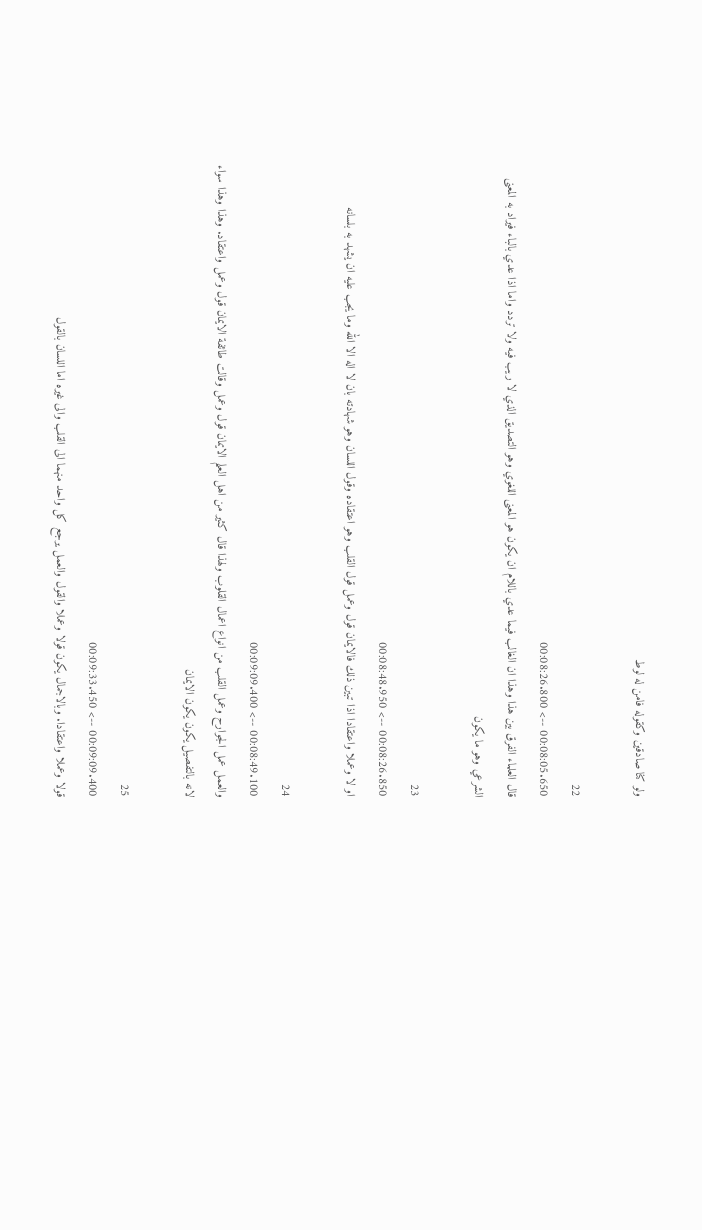ولو كنا صادقين وكقوله فامن له لوط

22
00:08:05.650 --> 00:08:26.800
قال العلماء الفرق بين هذا وهذا ان الغالب فيما عدي باللام ان يكون هو المعنى اللغوي وهو التصديق الذي لا ريب فيه ولا تردد واما اذا عدي بالباء فيراد به المعنى الشرعي وهو ما يكون

23
00:08:26.850 --> 00:08:48.950
او لا وعملا واعتقادا اذا تبين ذلك فالايمان قول وعمل قول القلب وهو اعتقاده وقول اللسان وهو شهادته بان لا اله الا الله وما يجب عليه ان يشهد به بلسانه

24
00:08:49.100 --> 00:09:09.400
والعمل عمل الجوارح وعمل القلب من انواع اعمال القلوب ولهذا قال كثير من اهل العلم الايمان قول وعمل وقالت طائفة الايمان قول وعمل واعتقاد. وهذا وهذا سواء لانه بالتفصيل يكون يكون الايمان

25
00:09:09.400 --> 00:09:33.450
قولا وعملا واعتقادا. وبالاجمال يكون قولا وعملا والقول والعمل يرجع كل واحد منهما الى القلب والى غيره اما اللسان بالقول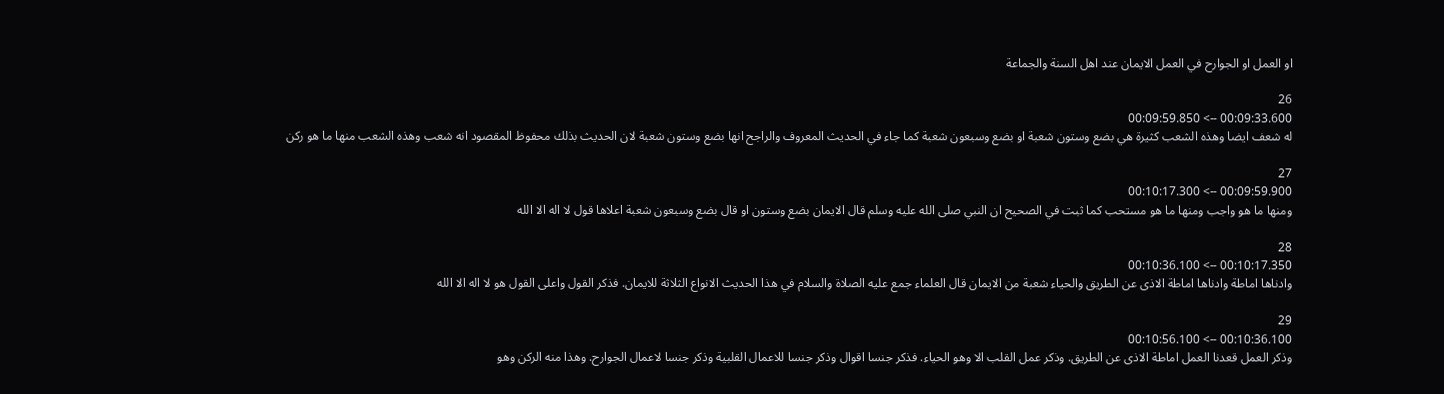او العمل او الجوارح في العمل الايمان عند اهل السنة والجماعة

26
00:09:33.600 --> 00:09:59.850
له شعف ايضا وهذه الشعب كثيرة هي بضع وستون شعبة او بضع وسبعون شعبة كما جاء في الحديث المعروف والراجح انها بضع وستون شعبة لان الحديث بذلك محفوظ المقصود انه شعب وهذه الشعب منها ما هو ركن

27
00:09:59.900 --> 00:10:17.300
ومنها ما هو واجب ومنها ما هو مستحب كما ثبت في الصحيح ان النبي صلى الله عليه وسلم قال الايمان بضع وستون او قال بضع وسبعون شعبة اعلاها قول لا اله الا الله

28
00:10:17.350 --> 00:10:36.100
وادناها اماطة وادناها اماطة الاذى عن الطريق والحياء شعبة من الايمان قال العلماء جمع عليه الصلاة والسلام في هذا الحديث الانواع الثلاثة للايمان. فذكر القول واعلى القول هو لا اله الا الله

29
00:10:36.100 --> 00:10:56.100
وذكر العمل قعدنا العمل اماطة الاذى عن الطريق. وذكر عمل القلب الا وهو الحياء. فذكر جنسا اقوال وذكر جنسا للاعمال القلبية وذكر جنسا لاعمال الجوارح. وهذا منه الركن وهو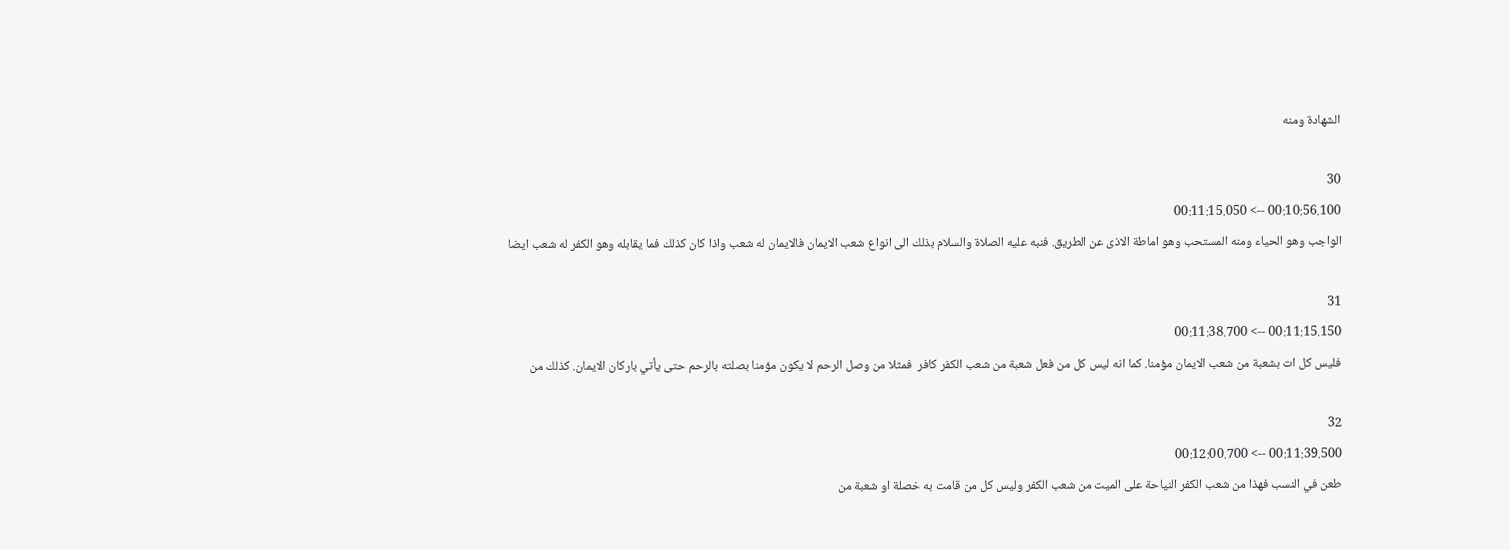الشهادة ومنه

30
00:10:56.100 --> 00:11:15.050
الواجب وهو الحياء ومنه المستحب وهو اماطة الاذى عن الطريق. فنبه عليه الصلاة والسلام بذلك الى انواع شعب الايمان فالايمان له شعب واذا كان كذلك فما يقابله وهو الكفر له شعب ايضا

31
00:11:15.150 --> 00:11:38.700
فليس كل ات بشعبة من شعب الايمان مؤمنا. كما انه ليس كل من فعل شعبة من شعب الكفر كافر  فمثلا من وصل الرحم لا يكون مؤمنا بصلته بالرحم حتى يأتي باركان الايمان. كذلك من

32
00:11:39.500 --> 00:12:00.700
طعن في النسب فهذا من شعب الكفر النياحة على الميت من شعب الكفر وليس كل من قامت به خصلة او شعبة من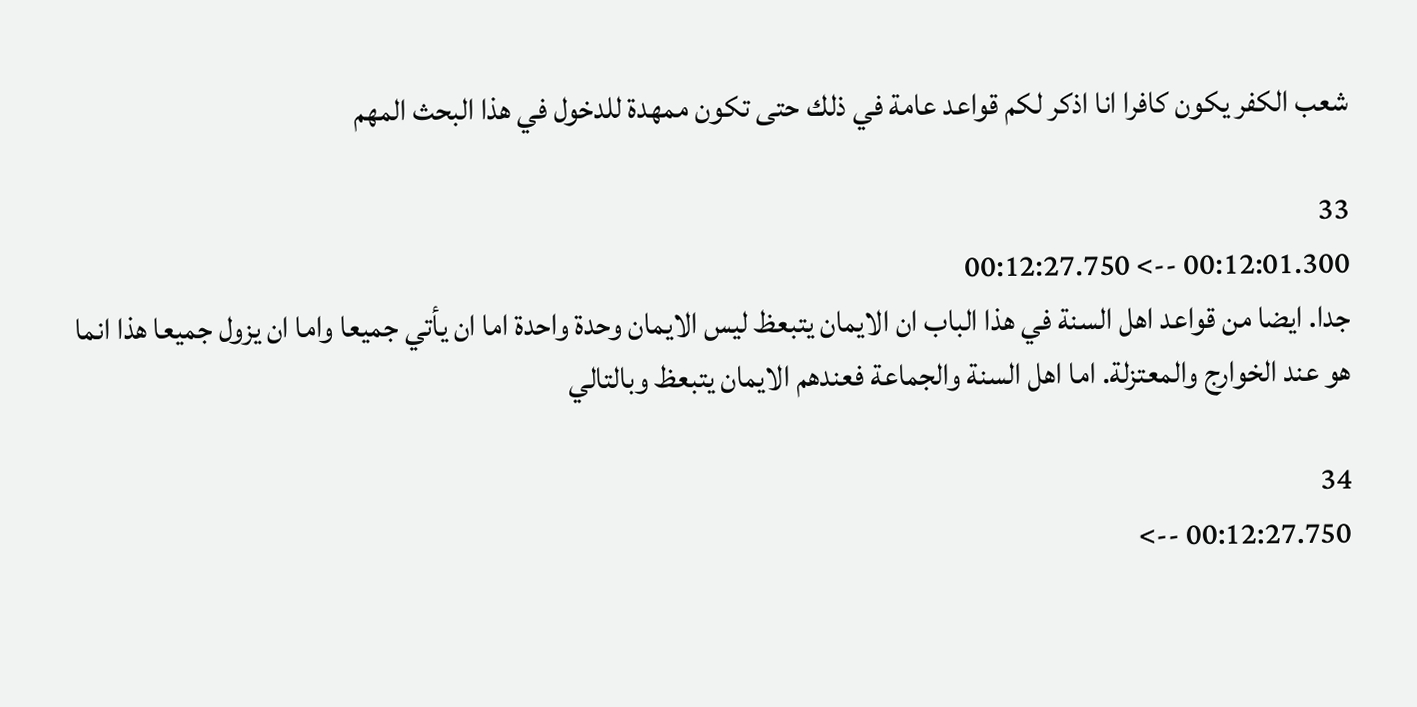شعب الكفر يكون كافرا انا اذكر لكم قواعد عامة في ذلك حتى تكون ممهدة للدخول في هذا البحث المهم

33
00:12:01.300 --> 00:12:27.750
جدا. ايضا من قواعد اهل السنة في هذا الباب ان الايمان يتبعظ ليس الايمان وحدة واحدة اما ان يأتي جميعا واما ان يزول جميعا هذا انما هو عند الخوارج والمعتزلة. اما اهل السنة والجماعة فعندهم الايمان يتبعظ وبالتالي

34
00:12:27.750 -->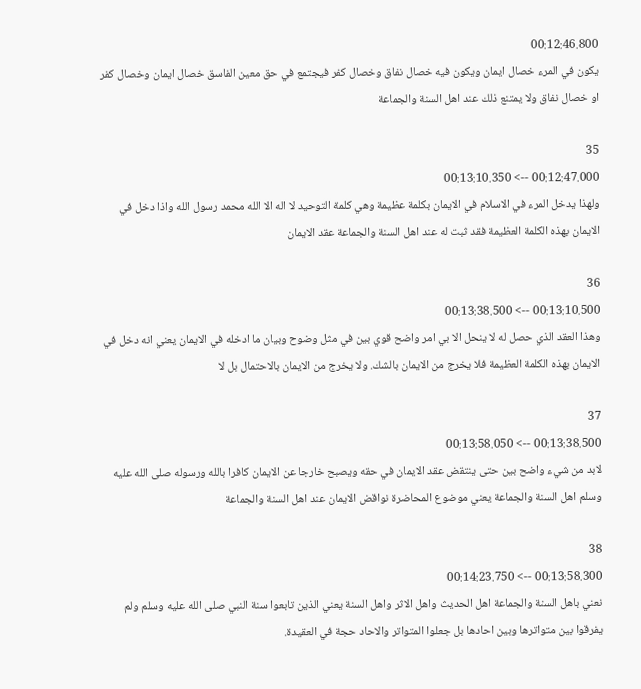00:12:46.800
يكون في المرء خصال ايمان ويكون فيه خصال نفاق وخصال كفر فيجتمع في حق معين الفاسق خصال ايمان وخصال كفر او خصال نفاق ولا يمتنع ذلك عند اهل السنة والجماعة

35
00:12:47.000 --> 00:13:10.350
ولهذا يدخل المرء في الاسلام في الايمان بكلمة عظيمة وهي كلمة التوحيد لا اله الا الله محمد رسول الله واذا دخل في الايمان بهذه الكلمة العظيمة فقد ثبت له عند اهل السنة والجماعة عقد الايمان

36
00:13:10.500 --> 00:13:38.500
وهذا العقد الذي حصل له لا ينحل الا بي امر واضح قوي بين في مثل وضوح وبيان ما ادخله في الايمان يعني انه دخل في الايمان بهذه الكلمة العظيمة فلا يخرج من الايمان بالشك. ولا يخرج من الايمان بالاحتمال بل لا

37
00:13:38.500 --> 00:13:58.050
لابد من شيء واضح بين حتى ينتقض عقد الايمان في حقه ويصبح خارجا عن الايمان كافرا بالله ورسوله صلى الله عليه وسلم اهل السنة والجماعة يعني موضوع المحاضرة نواقض الايمان عند اهل السنة والجماعة

38
00:13:58.300 --> 00:14:23.750
نعني باهل السنة والجماعة اهل الحديث واهل الاثر واهل السنة يعني الذين تابعوا سنة النبي صلى الله عليه وسلم ولم يفرقوا بين متواترها وبين احادها بل جعلوا المتواتر والاحاد حجة في العقيدة.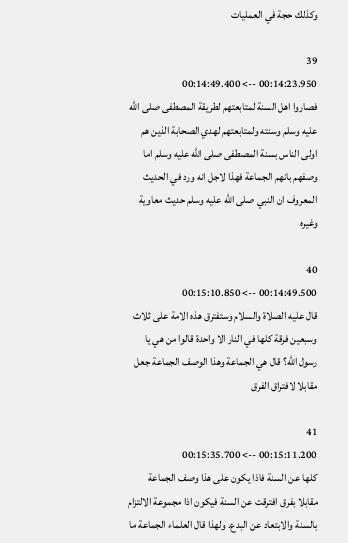وكذلك حجة في العمليات

39
00:14:23.950 --> 00:14:49.400
فصاروا اهل السنة لمتابعتهم لطريقة المصطفى صلى الله عليه وسلم وسنته ولمتابعتهم لهدي الصحابة الذين هم اولى الناس بسنة المصطفى صلى الله عليه وسلم اما وصفهم بانهم الجماعة فهذا لاجل انه ورد في الحديث المعروف ان النبي صلى الله عليه وسلم حديث معاوية وغيره

40
00:14:49.500 --> 00:15:10.850
قال عليه الصلاة والسلام وستفترق هذه الامة على ثلاث وسبعين فرقة كلها في النار الا واحدة قالوا من هي يا رسول الله؟ قال هي الجماعة وهذا الوصف الجماعة جعل مقابلا لافتراق الفرق

41
00:15:11.200 --> 00:15:35.700
كلها عن السنة فاذا يكون على هذا وصف الجماعة مقابلا بفرق افترقت عن السنة فيكون اذا مجموعة الالتزام بالسنة والابتعاد عن البدع. ولهذا قال العلماء الجماعة ما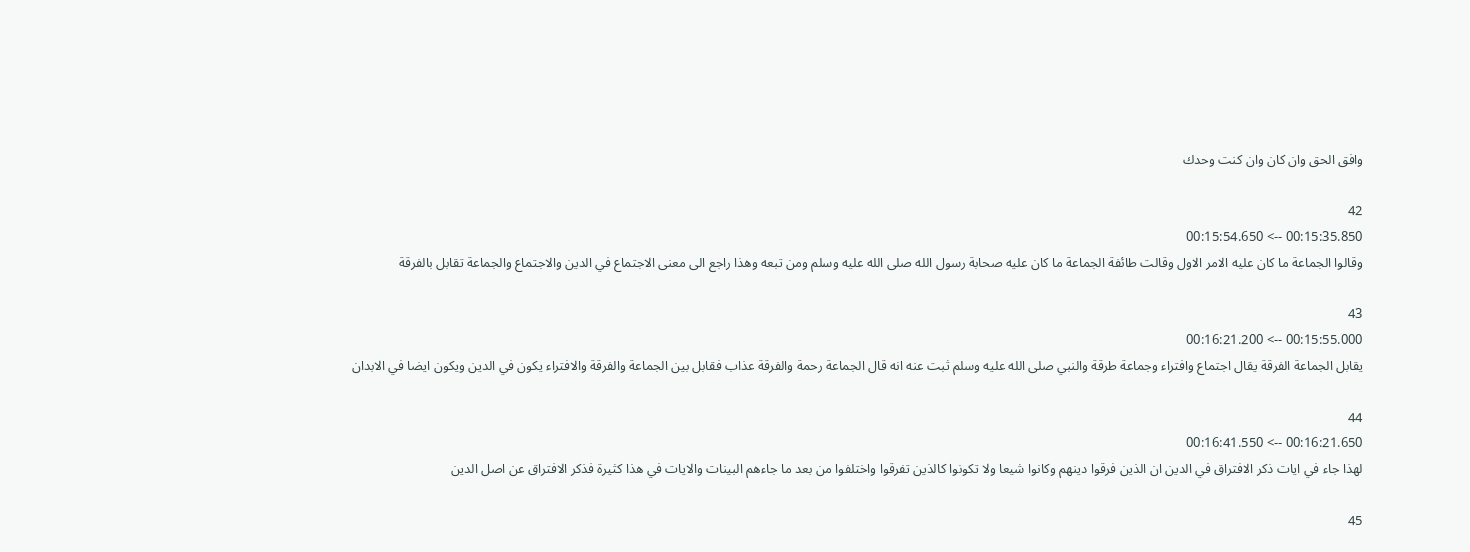وافق الحق وان كان وان كنت وحدك

42
00:15:35.850 --> 00:15:54.650
وقالوا الجماعة ما كان عليه الامر الاول وقالت طائفة الجماعة ما كان عليه صحابة رسول الله صلى الله عليه وسلم ومن تبعه وهذا راجع الى معنى الاجتماع في الدين والاجتماع والجماعة تقابل بالفرقة

43
00:15:55.000 --> 00:16:21.200
يقابل الجماعة الفرقة يقال اجتماع وافتراء وجماعة طرقة والنبي صلى الله عليه وسلم ثبت عنه انه قال الجماعة رحمة والفرقة عذاب فقابل بين الجماعة والفرقة والافتراء يكون في الدين ويكون ايضا في الابدان

44
00:16:21.650 --> 00:16:41.550
لهذا جاء في ايات ذكر الافتراق في الدين ان الذين فرقوا دينهم وكانوا شيعا ولا تكونوا كالذين تفرقوا واختلفوا من بعد ما جاءهم البينات والايات في هذا كثيرة فذكر الافتراق عن اصل الدين

45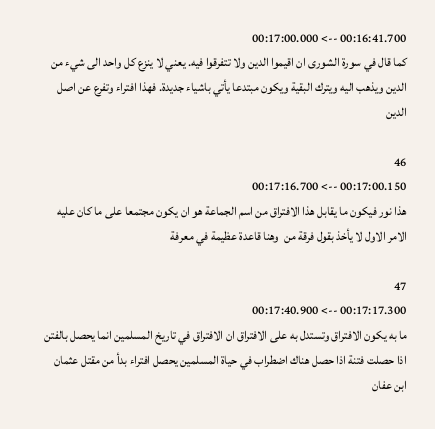00:16:41.700 --> 00:17:00.000
كما قال في سورة الشورى ان اقيموا الدين ولا تتفرقوا فيه. يعني لا ينزع كل واحد الى شيء من الدين ويذهب اليه ويترك البقية ويكون مبتدعا يأتي باشياء جديدة. فهذا افتراء وتفرع عن اصل الدين

46
00:17:00.150 --> 00:17:16.700
هذا نور فيكون ما يقابل هذا الافتراق من اسم الجماعة هو ان يكون مجتمعا على ما كان عليه الامر الاول لا يأخذ بقول فرقة من  وهنا قاعدة عظيمة في معرفة

47
00:17:17.300 --> 00:17:40.900
ما به يكون الافتراق وتستدل به على الافتراق ان الافتراق في تاريخ المسلمين انما يحصل بالفتن اذا حصلت فتنة اذا حصل هناك اضطراب في حياة المسلمين يحصل افتراء بدأ من مقتل عثمان ابن عفان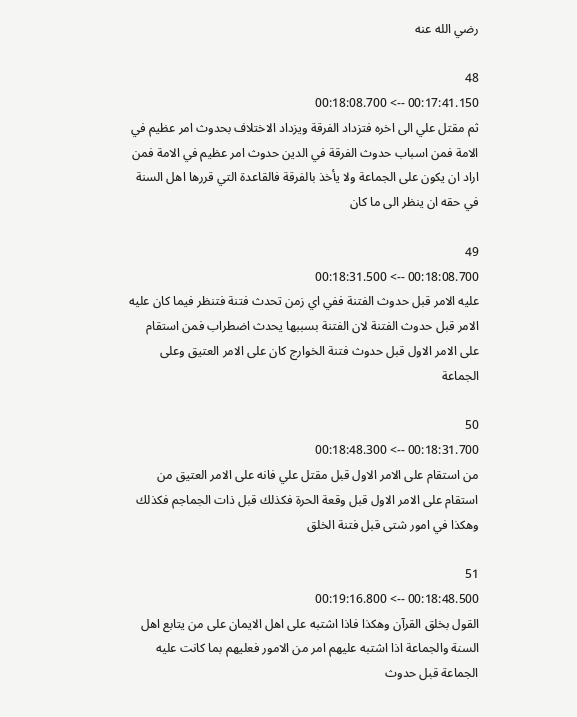رضي الله عنه

48
00:17:41.150 --> 00:18:08.700
ثم مقتل علي الى اخره فتزداد الفرقة ويزداد الاختلاف بحدوث امر عظيم في الامة فمن اسباب حدوث الفرقة في الدين حدوث امر عظيم في الامة فمن اراد ان يكون على الجماعة ولا يأخذ بالفرقة فالقاعدة التي قررها اهل السنة في حقه ان ينظر الى ما كان

49
00:18:08.700 --> 00:18:31.500
عليه الامر قبل حدوث الفتنة ففي اي زمن تحدث فتنة فتنظر فيما كان عليه الامر قبل حدوث الفتنة لان الفتنة بسببها يحدث اضطراب فمن استقام على الامر الاول قبل حدوث فتنة الخوارج كان على الامر العتيق وعلى الجماعة

50
00:18:31.700 --> 00:18:48.300
من استقام على الامر الاول قبل مقتل علي فانه على الامر العتيق من استقام على الامر الاول قبل وقعة الحرة فكذلك قبل ذات الجماجم فكذلك وهكذا في امور شتى قبل فتنة الخلق

51
00:18:48.500 --> 00:19:16.800
القول بخلق القرآن وهكذا فاذا اشتبه على اهل الايمان على من يتابع اهل السنة والجماعة اذا اشتبه عليهم امر من الامور فعليهم بما كانت عليه الجماعة قبل حدوث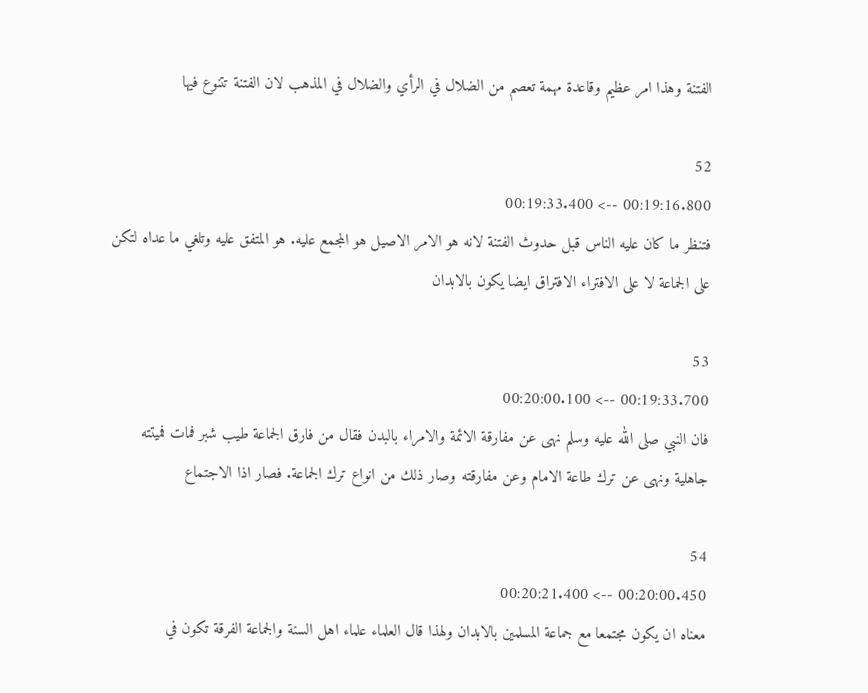الفتنة وهذا امر عظيم وقاعدة مهمة تعصم من الضلال في الرأي والضلال في المذهب لان الفتنة تتنوع فيها

52
00:19:16.800 --> 00:19:33.400
فتنظر ما كان عليه الناس قبل حدوث الفتنة لانه هو الامر الاصيل هو المجمع عليه. هو المتفق عليه وتلغي ما عداه لتكن على الجماعة لا على الافتراء الافتراق ايضا يكون بالابدان

53
00:19:33.700 --> 00:20:00.100
فان النبي صلى الله عليه وسلم نهى عن مفارقة الائمة والامراء بالبدن فقال من فارق الجماعة طيب شبر فمات فميتته جاهلية ونهى عن ترك طاعة الامام وعن مفارقته وصار ذلك من انواع ترك الجماعة. فصار اذا الاجتماع

54
00:20:00.450 --> 00:20:21.400
معناه ان يكون مجتمعا مع جماعة المسلمين بالابدان ولهذا قال العلماء علماء اهل السنة والجماعة الفرقة تكون في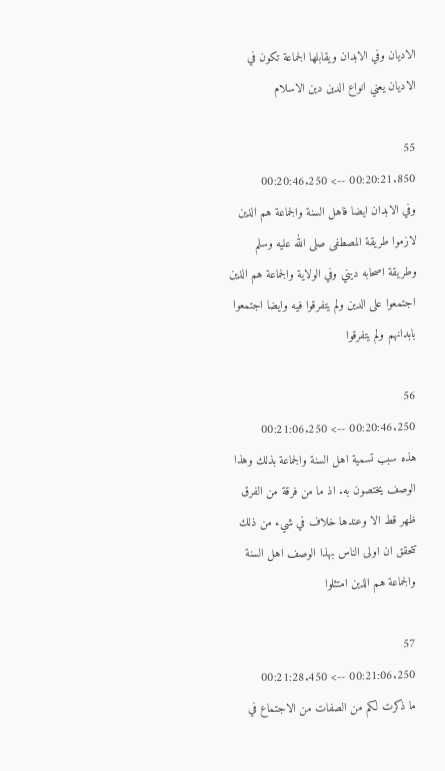الاديان وفي الابدان ويقابلها الجماعة تكون في الاديان يعني انواع الدين دين الاسلام

55
00:20:21.850 --> 00:20:46.250
وفي الابدان ايضا فاهل السنة والجماعة هم الذين لازموا طريقة المصطفى صلى الله عليه وسلم وطريقة اصحابه ديني وفي الولاية والجماعة هم الذين اجتمعوا على الدين ولم يتفرقوا فيه وايضا اجتمعوا بابدانهم ولم يتفرقوا

56
00:20:46.250 --> 00:21:06.250
هذه سبب تسمية اهل السنة والجماعة بذلك وهذا الوصف يختصون به. اذ ما من فرقة من الفرق ظهر قط الا وعندها خلاف في شيء من ذلك تتحقق ان اولى الناس بهذا الوصف اهل السنة والجماعة هم الذين امتثلوا

57
00:21:06.250 --> 00:21:28.450
ما ذكرت لكم من الصفات من الاجتماع في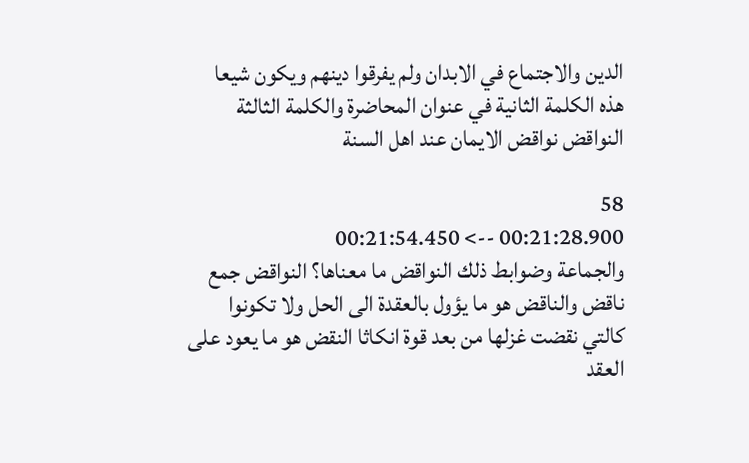الدين والاجتماع في الابدان ولم يفرقوا دينهم ويكون شيعا هذه الكلمة الثانية في عنوان المحاضرة والكلمة الثالثة النواقض نواقض الايمان عند اهل السنة

58
00:21:28.900 --> 00:21:54.450
والجماعة وضوابط ذلك النواقض ما معناها؟ النواقض جمع ناقض والناقض هو ما يؤول بالعقدة الى الحل ولا تكونوا كالتي نقضت غزلها من بعد قوة انكاثا النقض هو ما يعود على العقد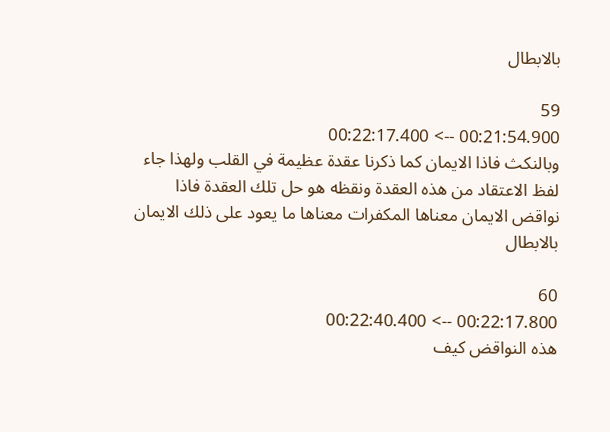بالابطال

59
00:21:54.900 --> 00:22:17.400
وبالنكث فاذا الايمان كما ذكرنا عقدة عظيمة في القلب ولهذا جاء لفظ الاعتقاد من هذه العقدة ونقظه هو حل تلك العقدة فاذا نواقض الايمان معناها المكفرات معناها ما يعود على ذلك الايمان بالابطال

60
00:22:17.800 --> 00:22:40.400
هذه النواقض كيف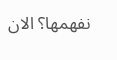نفهمها؟ الان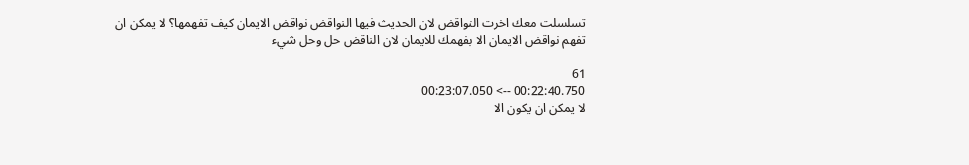تسلسلت معك اخرت النواقض لان الحديث فيها النواقض نواقض الايمان كيف تفهمها؟ لا يمكن ان تفهم نواقض الايمان الا بفهمك للايمان لان الناقض حل وحل شيء

61
00:22:40.750 --> 00:23:07.050
لا يمكن ان يكون الا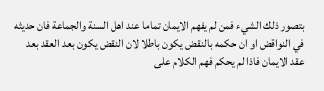بتصور ذلك الشيء فمن لم يفهم الايمان تماما عند اهل السنة والجماعة فان حديثه في النواقض او ان حكمه بالنقض يكون باطلا لان النقض يكون بعد العقد بعد عقد الايمان فاذا لم يحكم فهم الكلام على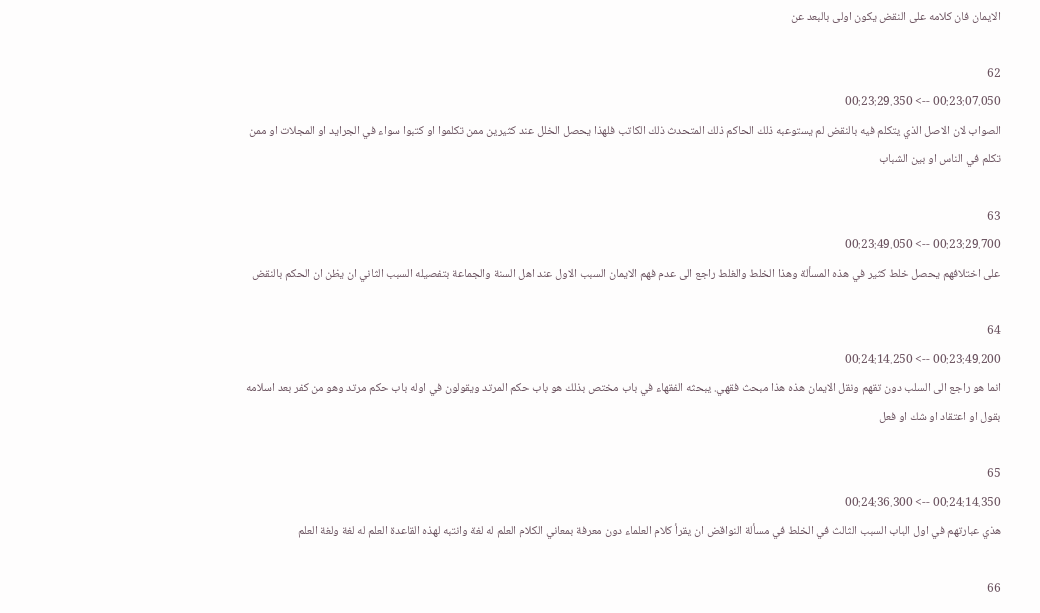الايمان فان كلامه على النقض يكون اولى بالبعد عن

62
00:23:07.050 --> 00:23:29.350
الصواب لان الاصل الذي يتكلم فيه بالنقض لم يستوعبه ذلك الحاكم ذلك المتحدث ذلك الكاتب فلهذا يحصل الخلل عند كثيرين ممن تكلموا او كتبوا سواء في الجرايد او المجلات او ممن تكلم في الناس او بين الشباب

63
00:23:29.700 --> 00:23:49.050
على اختلافهم يحصل خلط كثير في هذه المسألة وهذا الخلط والغلط راجع الى عدم فهم الايمان السبب الاول عند اهل السنة والجماعة بتفصيله السبب الثاني ان يظن ان الحكم بالنقض

64
00:23:49.200 --> 00:24:14.250
انما هو راجع الى السلب دون تقهم ونقل الايمان هذه هذا مبحث فقهي. يبحثه الفقهاء في باب مختص بذلك هو باب حكم المرتد ويقولون في اوله باب حكم مرتد وهو من كفر بعد اسلامه بقول او اعتقاد او شك او فعل

65
00:24:14.350 --> 00:24:36.300
هذي عبارتهم في اول الباب السبب الثالث في الخلط في مسألة النواقض ان يقرأ كلام العلماء دون معرفة بمعاني الكلام العلم له لغة وانتبه لهذه القاعدة العلم له لغة ولغة العلم

66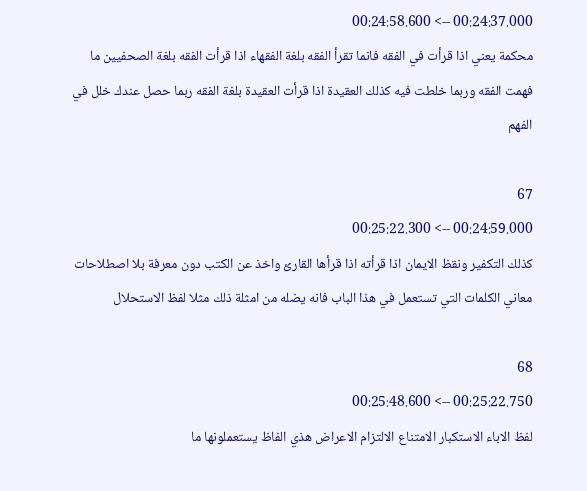00:24:37.000 --> 00:24:58.600
محكمة يعني اذا قرأت في الفقه فانما تقرأ الفقه بلغة الفقهاء اذا قرأت الفقه بلغة الصحفيين ما فهمت الفقه وربما خلطت فيه كذلك العقيدة اذا قرأت العقيدة بلغة الفقه ربما حصل عندك خلل في الفهم

67
00:24:59.000 --> 00:25:22.300
كذلك التكفير ونقظ الايمان اذا قرأته اذا قرأها القارئ واخذ عن الكتب دون معرفة بلا اصطلاحات معاني الكلمات التي تستعمل في هذا الباب فانه يضله من امثلة ذلك مثلا لفظ الاستحلال

68
00:25:22.750 --> 00:25:48.600
لفظ الاباء الاستكبار الامتناع الالتزام الاعراض هذي الفاظ يستعملونها ما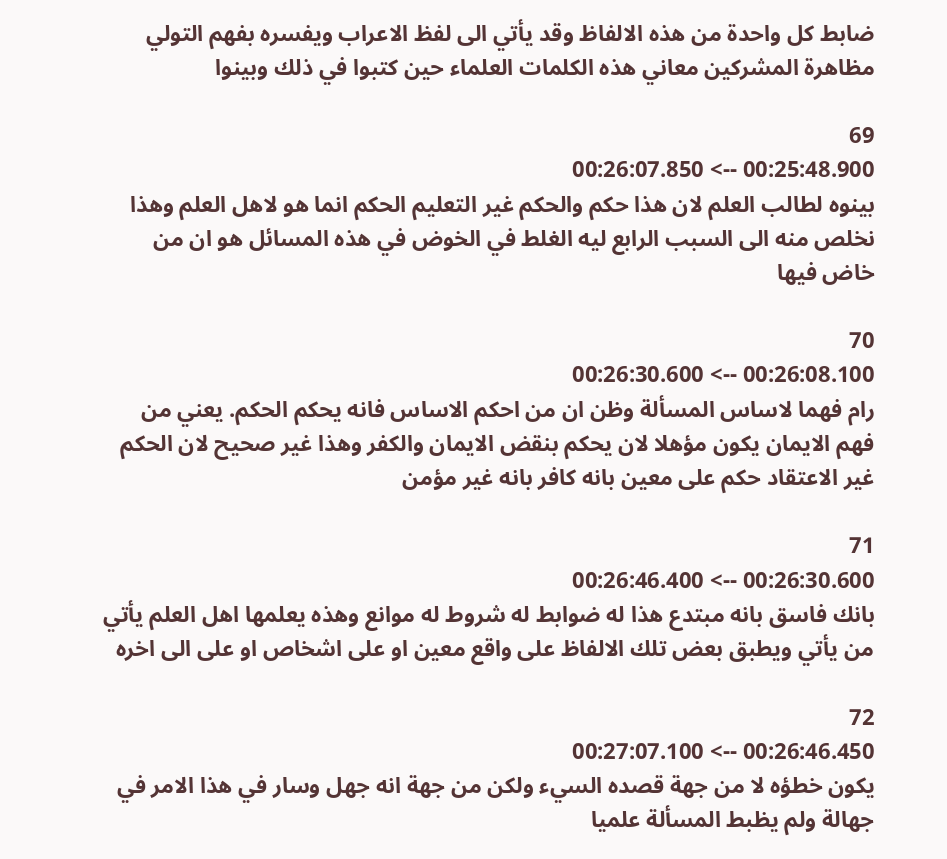ضابط كل واحدة من هذه الالفاظ وقد يأتي الى لفظ الاعراب ويفسره بفهم التولي مظاهرة المشركين معاني هذه الكلمات العلماء حين كتبوا في ذلك وبينوا

69
00:25:48.900 --> 00:26:07.850
بينوه لطالب العلم لان هذا حكم والحكم غير التعليم الحكم انما هو لاهل العلم وهذا نخلص منه الى السبب الرابع ليه الغلط في الخوض في هذه المسائل هو ان من خاض فيها

70
00:26:08.100 --> 00:26:30.600
رام فهما لاساس المسألة وظن ان من احكم الاساس فانه يحكم الحكم. يعني من فهم الايمان يكون مؤهلا لان يحكم بنقض الايمان والكفر وهذا غير صحيح لان الحكم غير الاعتقاد حكم على معين بانه كافر بانه غير مؤمن

71
00:26:30.600 --> 00:26:46.400
بانك فاسق بانه مبتدع هذا له ضوابط له شروط له موانع وهذه يعلمها اهل العلم يأتي من يأتي ويطبق بعض تلك الالفاظ على واقع معين او على اشخاص او على الى اخره

72
00:26:46.450 --> 00:27:07.100
يكون خطؤه لا من جهة قصده السيء ولكن من جهة انه جهل وسار في هذا الامر في جهالة ولم يظبط المسألة علميا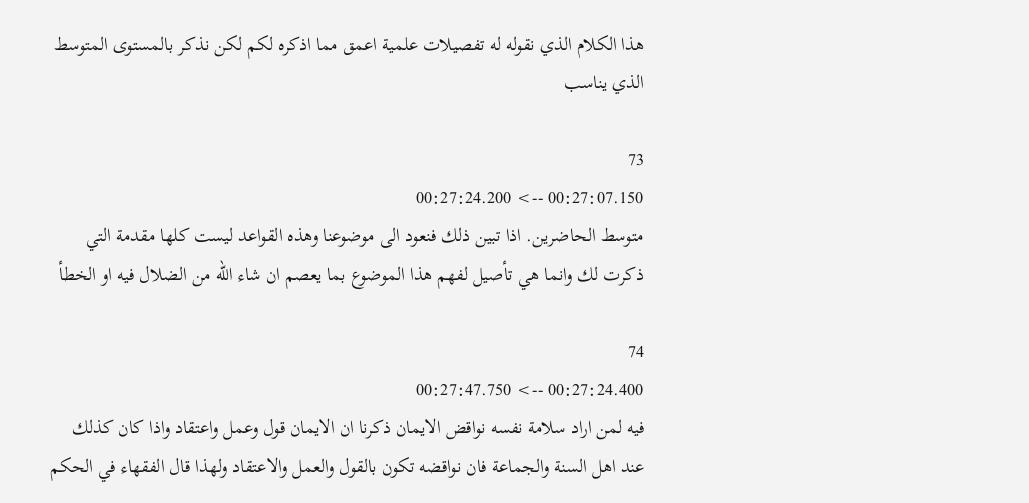هذا الكلام الذي نقوله له تفصيلات علمية اعمق مما اذكره لكم لكن نذكر بالمستوى المتوسط الذي يناسب

73
00:27:07.150 --> 00:27:24.200
متوسط الحاضرين. اذا تبين ذلك فنعود الى موضوعنا وهذه القواعد ليست كلها مقدمة التي ذكرت لك وانما هي تأصيل لفهم هذا الموضوع بما يعصم ان شاء الله من الضلال فيه او الخطأ

74
00:27:24.400 --> 00:27:47.750
فيه لمن اراد سلامة نفسه نواقض الايمان ذكرنا ان الايمان قول وعمل واعتقاد واذا كان كذلك عند اهل السنة والجماعة فان نواقضه تكون بالقول والعمل والاعتقاد ولهذا قال الفقهاء في الحكم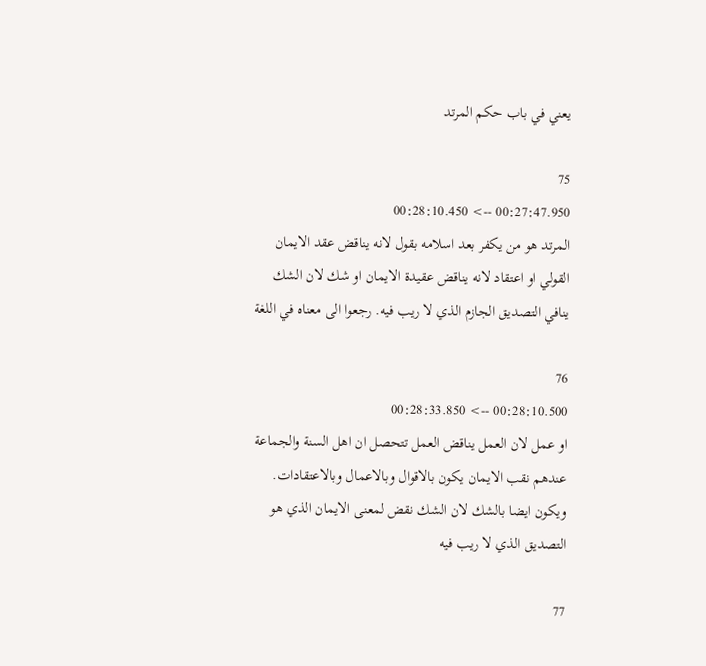يعني في باب حكم المرتد

75
00:27:47.950 --> 00:28:10.450
المرتد هو من يكفر بعد اسلامه بقول لانه يناقض عقد الايمان القولي او اعتقاد لانه يناقض عقيدة الايمان او شك لان الشك ينافي التصديق الجازم الذي لا ريب فيه. رجعوا الى معناه في اللغة

76
00:28:10.500 --> 00:28:33.850
او عمل لان العمل يناقض العمل تتحصل ان اهل السنة والجماعة عندهم نقب الايمان يكون بالاقوال وبالاعمال وبالاعتقادات. ويكون ايضا بالشك لان الشك نقض لمعنى الايمان الذي هو التصديق الذي لا ريب فيه

77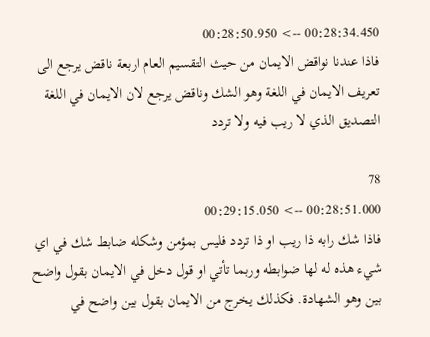00:28:34.450 --> 00:28:50.950
فاذا عندنا نواقض الايمان من حيث التقسيم العام اربعة ناقض يرجع الى تعريف الايمان في اللغة وهو الشك وناقض يرجع لان الايمان في اللغة التصديق الذي لا ريب فيه ولا تردد

78
00:28:51.000 --> 00:29:15.050
فاذا شك رابه ذا ريب او ذا تردد فليس بمؤمن وشكله ضابط شك في اي شيء هذه له لها ضوابطه وربما تأتي او قول دخل في الايمان بقول واضح بين وهو الشهادة. فكذلك يخرج من الايمان بقول بين واضح في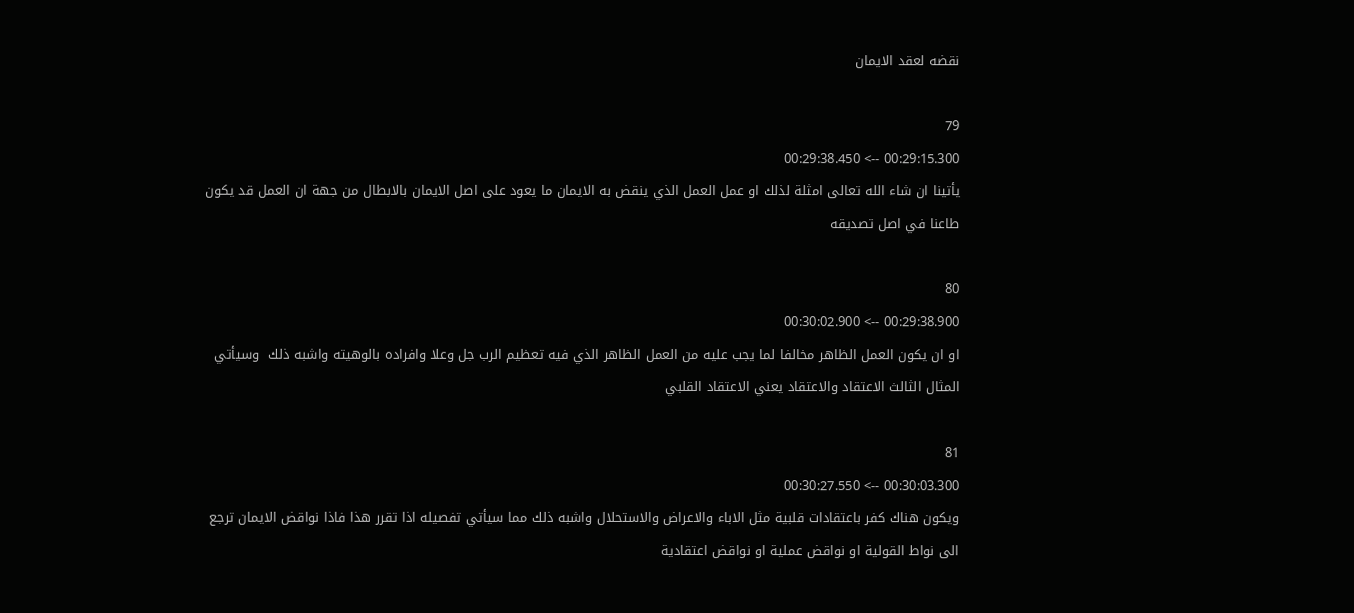نقضه لعقد الايمان

79
00:29:15.300 --> 00:29:38.450
يأتينا ان شاء الله تعالى امثلة لذلك او عمل العمل الذي ينقض به الايمان ما يعود على اصل الايمان بالابطال من جهة ان العمل قد يكون طاعنا في اصل تصديقه

80
00:29:38.900 --> 00:30:02.900
او ان يكون العمل الظاهر مخالفا لما يجب عليه من العمل الظاهر الذي فيه تعظيم الرب جل وعلا وافراده بالوهيته واشبه ذلك  وسيأتي المثال الثالث الاعتقاد والاعتقاد يعني الاعتقاد القلبي

81
00:30:03.300 --> 00:30:27.550
ويكون هناك كفر باعتقادات قلبية مثل الاباء والاعراض والاستحلال واشبه ذلك مما سيأتي تفصيله اذا تقرر هذا فاذا نواقض الايمان ترجع الى نواط القولية او نواقض عملية او نواقض اعتقادية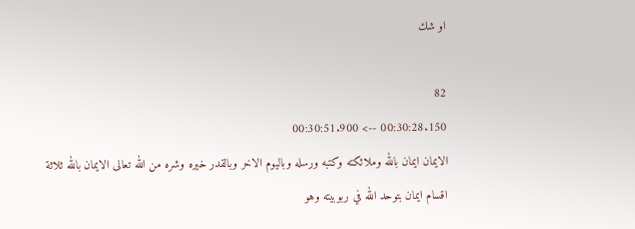او شك

82
00:30:28.150 --> 00:30:51.900
الايمان ايمان بالله وملائكته وكتبه ورسله وباليوم الاخر وبالقدر خيره وشره من الله تعالى الايمان بالله ثلاثة اقسام ايمان بتوحد الله في ربوبيته وهو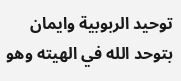توحيد الربوبية وايمان بتوحد الله في الهيته وهو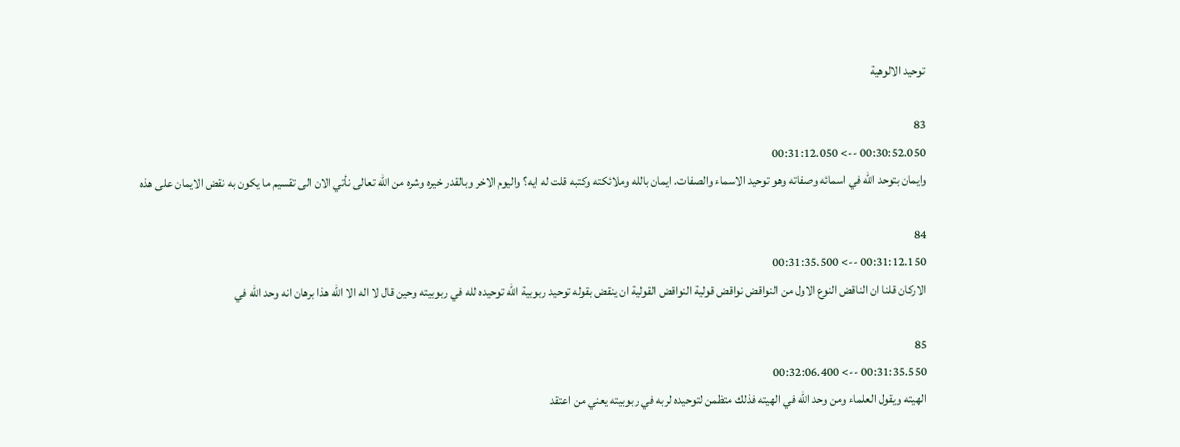توحيد الالوهية

83
00:30:52.050 --> 00:31:12.050
وايمان بتوحد الله في اسمائه وصفاته وهو توحيد الاسماء والصفات. ايمان بالله وملائكته وكتبه قلت له ايه؟ واليوم الاخر وبالقدر خيره وشره من الله تعالى نأتي الان الى تقسيم ما يكون به نقض الايمان على هذه

84
00:31:12.150 --> 00:31:35.500
الاركان قلنا ان الناقض النوع الاول من النواقض نواقض قولية النواقض القولية ان ينقض بقوله توحيد ربوبية الله توحيده لله في ربوبيته وحين قال لا اله الا الله هذا برهان انه وحد الله في

85
00:31:35.550 --> 00:32:06.400
الهيته ويقول العلماء ومن وحد الله في الهيته فذلك متظمن لتوحيده لربه في ربوبيته يعني من اعتقد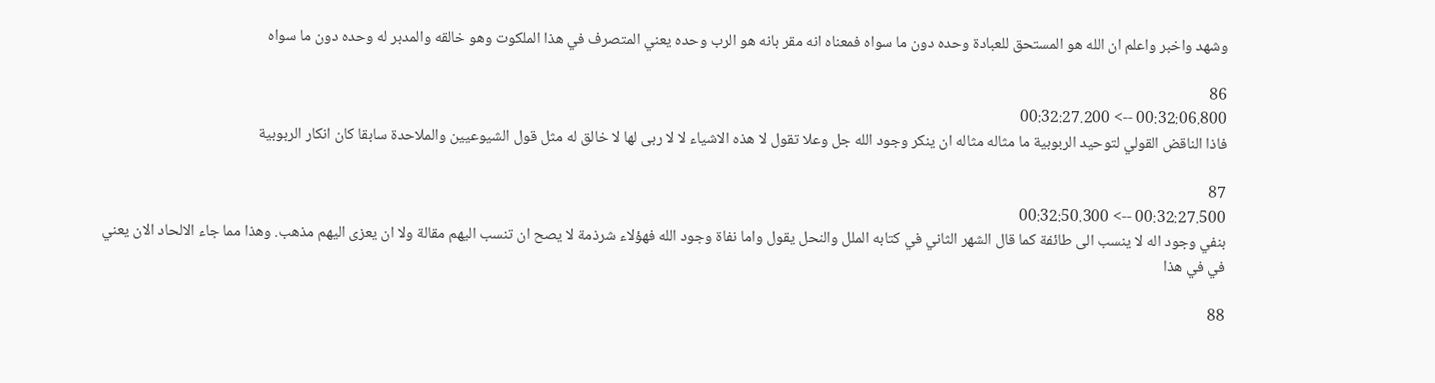وشهد واخبر واعلم ان الله هو المستحق للعبادة وحده دون ما سواه فمعناه انه مقر بانه هو الرب وحده يعني المتصرف في هذا الملكوت وهو خالقه والمدبر له وحده دون ما سواه

86
00:32:06.800 --> 00:32:27.200
فاذا الناقض القولي لتوحيد الربوبية ما مثاله مثاله ان ينكر وجود الله جل وعلا تقول لا هذه الاشياء لا لا ربى لها لا خالق له مثل قول الشيوعيين والملاحدة سابقا كان انكار الربوبية

87
00:32:27.500 --> 00:32:50.300
بنفي وجود اله لا ينسب الى طائفة كما قال الشهر الثاني في كتابه الملل والنحل يقول واما نفاة وجود الله فهؤلاء شرذمة لا يصح ان تنسب اليهم مقالة ولا ان يعزى اليهم مذهب. وهذا مما جاء الالحاد الان يعني في في هذا

88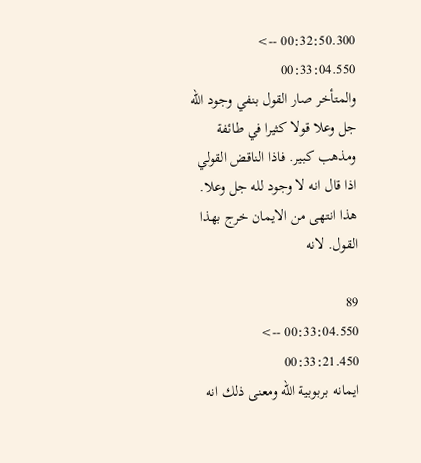00:32:50.300 --> 00:33:04.550
والمتأخر صار القول بنفي وجود الله جل وعلا قولا كثيرا في طائفة ومذهب كبير. فاذا الناقض القولي اذا قال انه لا وجود لله جل وعلا. هذا انتهى من الايمان خرج بهذا القول. لانه

89
00:33:04.550 --> 00:33:21.450
ايمانه بربوبية الله ومعنى ذلك انه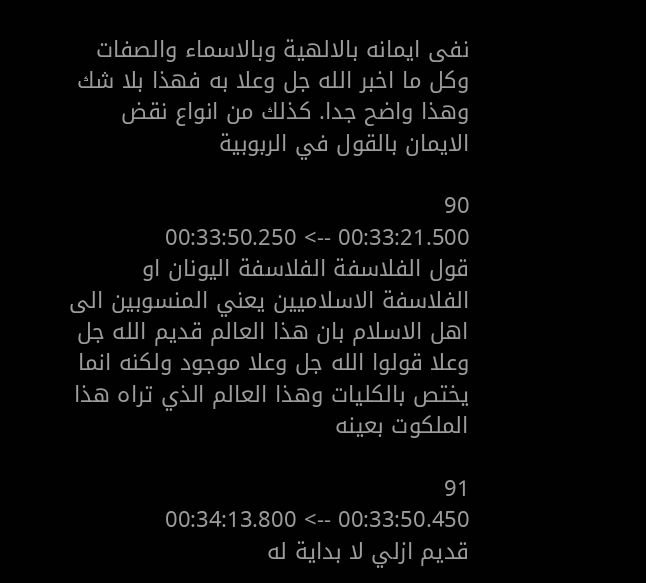نفى ايمانه بالالهية وبالاسماء والصفات وكل ما اخبر الله جل وعلا به فهذا بلا شك وهذا واضح جدا. كذلك من انواع نقض الايمان بالقول في الربوبية

90
00:33:21.500 --> 00:33:50.250
قول الفلاسفة الفلاسفة اليونان او الفلاسفة الاسلاميين يعني المنسوبين الى اهل الاسلام بان هذا العالم قديم الله جل وعلا قولوا الله جل وعلا موجود ولكنه انما يختص بالكليات وهذا العالم الذي تراه هذا الملكوت بعينه

91
00:33:50.450 --> 00:34:13.800
قديم ازلي لا بداية له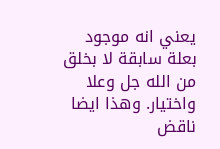يعني انه موجود بعلة سابقة لا بخلق من الله جل وعلا واختيار. وهذا ايضا ناقض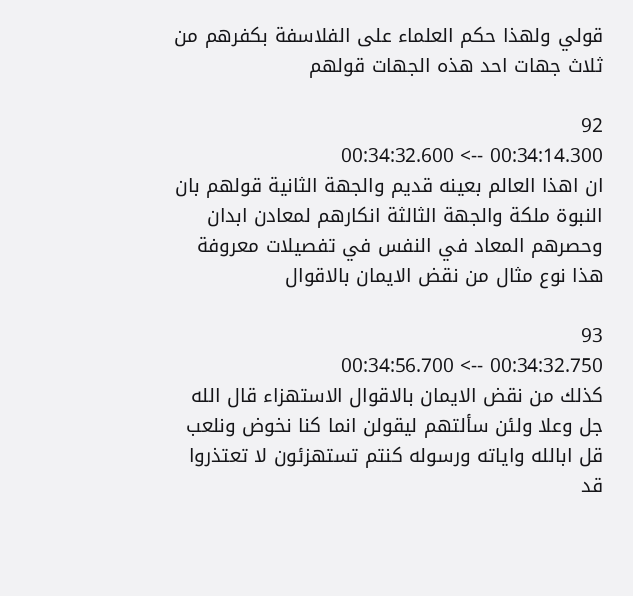قولي ولهذا حكم العلماء على الفلاسفة بكفرهم من ثلاث جهات احد هذه الجهات قولهم

92
00:34:14.300 --> 00:34:32.600
ان اهذا العالم بعينه قديم والجهة الثانية قولهم بان النبوة ملكة والجهة الثالثة انكارهم لمعادن ابدان وحصرهم المعاد في النفس في تفصيلات معروفة هذا نوع مثال من نقض الايمان بالاقوال

93
00:34:32.750 --> 00:34:56.700
كذلك من نقض الايمان بالاقوال الاستهزاء قال الله جل وعلا ولئن سألتهم ليقولن انما كنا نخوض ونلعب قل ابالله واياته ورسوله كنتم تستهزئون لا تعتذروا قد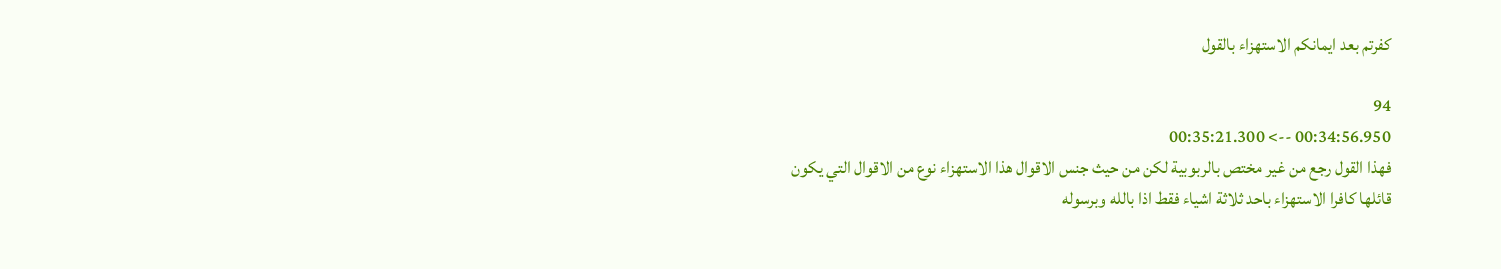كفرتم بعد ايمانكم الاستهزاء بالقول

94
00:34:56.950 --> 00:35:21.300
فهذا القول رجع من غير مختص بالربوبية لكن من حيث جنس الاقوال هذا الاستهزاء نوع من الاقوال التي يكون قائلها كافرا الاستهزاء باحد ثلاثة اشياء فقط اذا بالله وبرسوله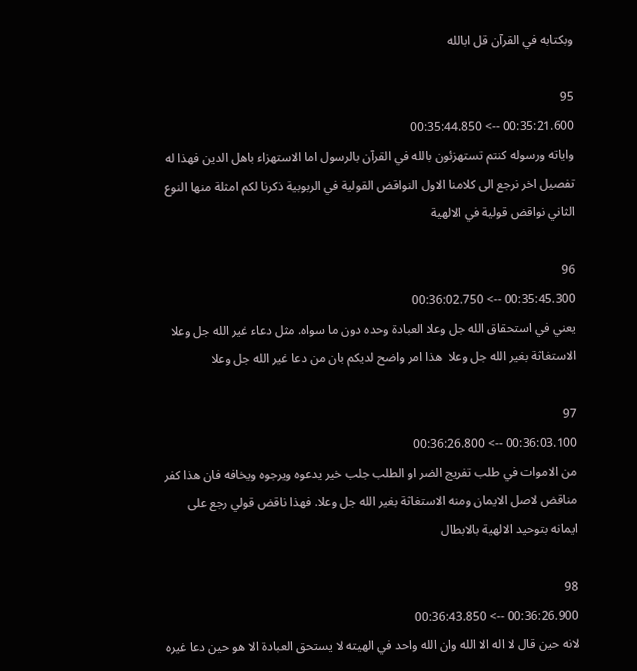وبكتابه في القرآن قل ابالله

95
00:35:21.600 --> 00:35:44.850
واياته ورسوله كنتم تستهزئون بالله في القرآن بالرسول اما الاستهزاء باهل الدين فهذا له تفصيل اخر نرجع الى كلامنا الاول النواقض القولية في الربوبية ذكرنا لكم امثلة منها النوع الثاني نواقض قولية في الالهية

96
00:35:45.300 --> 00:36:02.750
يعني في استحقاق الله جل وعلا العبادة وحده دون ما سواه. مثل دعاء غير الله جل وعلا الاستغاثة بغير الله جل وعلا  هذا امر واضح لديكم بان من دعا غير الله جل وعلا

97
00:36:03.100 --> 00:36:26.800
من الاموات في طلب تفريج الضر او الطلب جلب خير يدعوه ويرجوه ويخافه فان هذا كفر مناقض لاصل الايمان ومنه الاستغاثة بغير الله جل وعلا. فهذا ناقض قولي رجع على ايمانه بتوحيد الالهية بالابطال

98
00:36:26.900 --> 00:36:43.850
لانه حين قال لا اله الا الله وان الله واحد في الهيته لا يستحق العبادة الا هو حين دعا غيره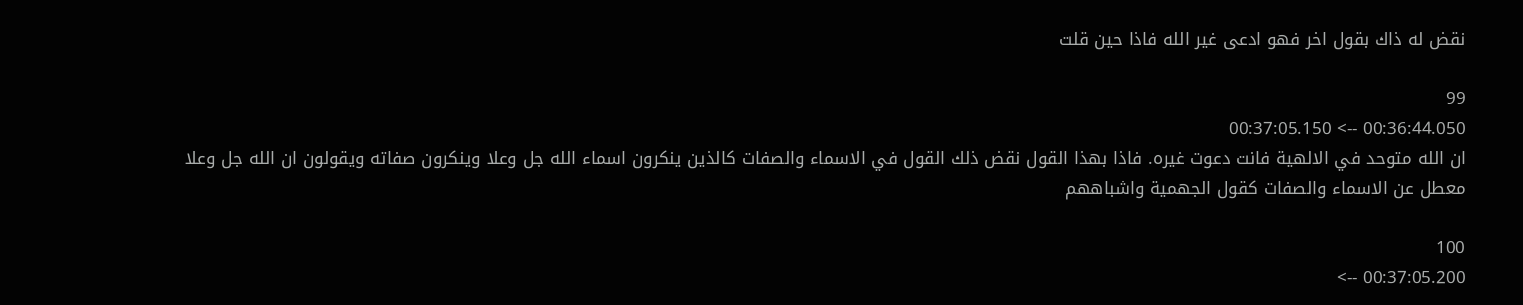نقض له ذاك بقول اخر فهو ادعى غير الله فاذا حين قلت

99
00:36:44.050 --> 00:37:05.150
ان الله متوحد في الالهية فانت دعوت غيره. فاذا بهذا القول نقض ذلك القول في الاسماء والصفات كالذين ينكرون اسماء الله جل وعلا وينكرون صفاته ويقولون ان الله جل وعلا معطل عن الاسماء والصفات كقول الجهمية واشباههم

100
00:37:05.200 -->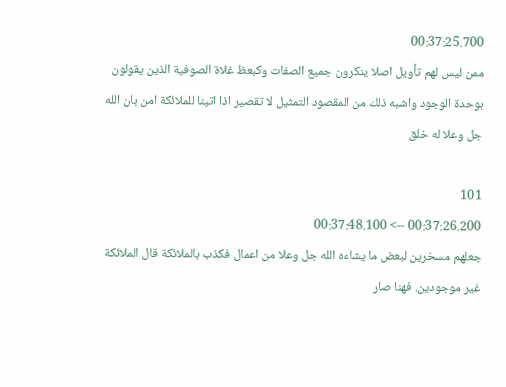00:37:25.700
ممن ليس لهم تأويل اصلا ينكرون جميع الصفات وكبعظ غلاة الصوفية الذين يقولون بوحدة الوجود واشبه ذلك من المقصود التمثيل لا تقصير اذا اتينا للملائكة امن بان الله جل وعلا له خلق

101
00:37:26.200 --> 00:37:48.100
جعلهم مسخرين لبعض ما يشاءه الله جل وعلا من اعمال فكذب بالملائكة قال الملائكة غير موجودين. فهنا صار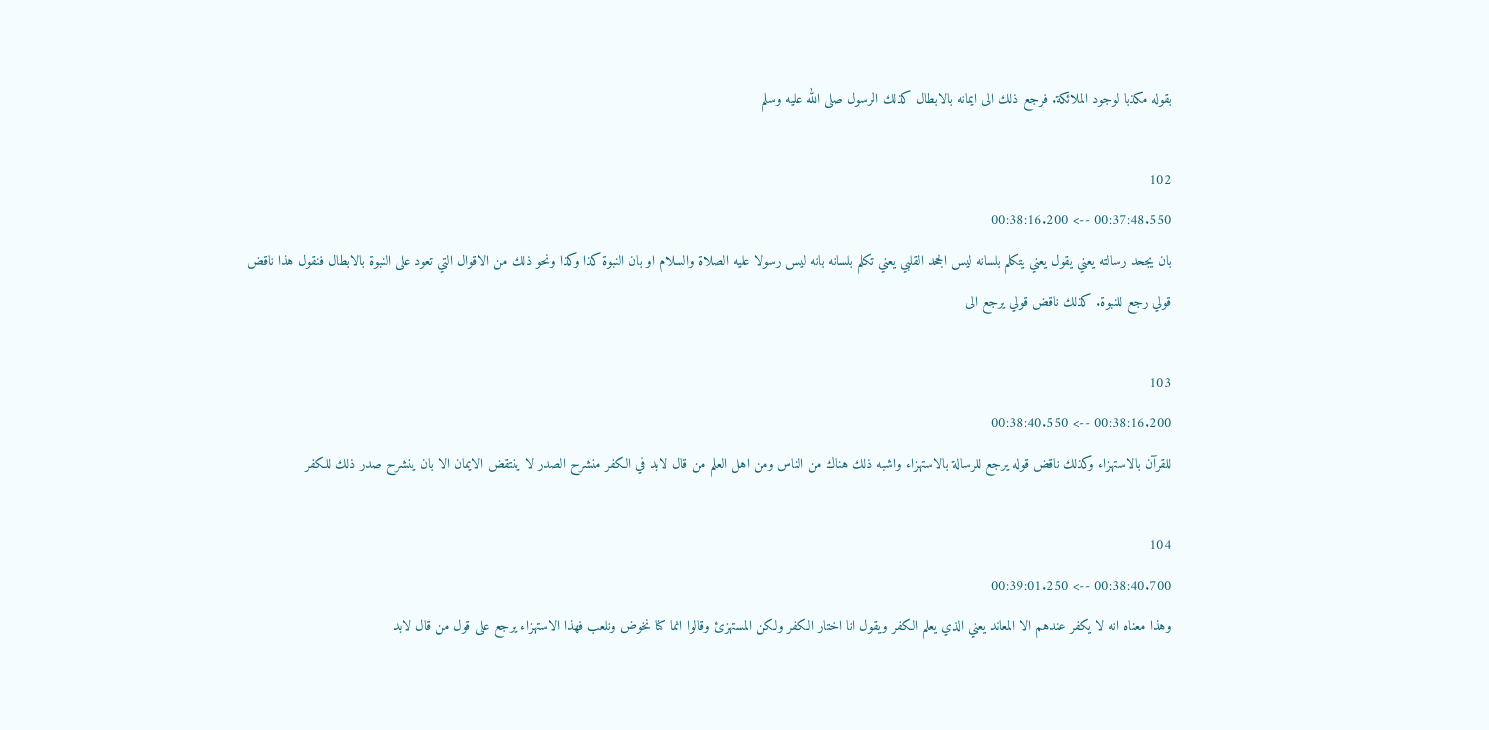بقوله مكذبا لوجود الملائكة. فرجع ذلك الى ايمانه بالابطال كذلك الرسول صلى الله عليه وسلم

102
00:37:48.550 --> 00:38:16.200
بان يجحد رسالته يعني يقول يعني يتكلم بلسانه ليس الجحد القلبي يعني تكلم بلسانه بانه ليس رسولا عليه الصلاة والسلام او بان النبوة كذا وكذا ونحو ذلك من الاقوال التي تعود على النبوة بالابطال فنقول هذا ناقض قولي رجع للنبوة. كذلك ناقض قولي يرجع الى

103
00:38:16.200 --> 00:38:40.550
للقرآن بالاستهزاء وكذلك ناقض قوله يرجع للرسالة بالاستهزاء واشبه ذلك هناك من الناس ومن اهل العلم من قال لابد في الكفر منشرح الصدر لا ينتقض الايمان الا بان ينشرح صدر ذلك للكفر

104
00:38:40.700 --> 00:39:01.250
وهذا معناه انه لا يكفر عندهم الا المعاند يعني الذي يعلم الكفر ويقول انا اختار الكفر ولكن المستهزئ وقالوا انما كنا نخوض ونلعب فهذا الاستهزاء يرجع على قول من قال لابد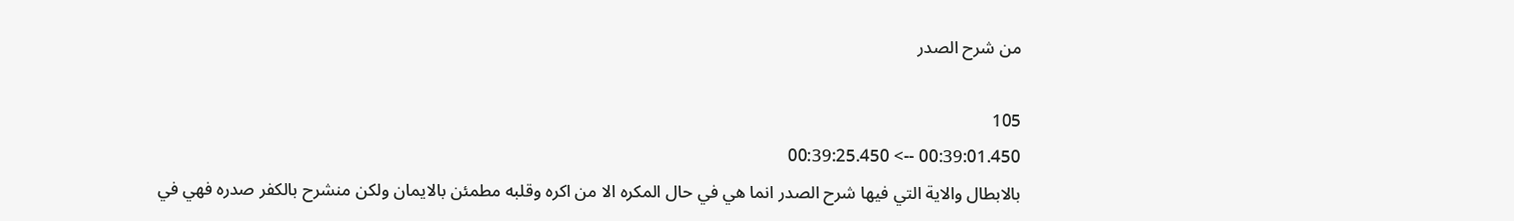من شرح الصدر

105
00:39:01.450 --> 00:39:25.450
بالابطال والاية التي فيها شرح الصدر انما هي في حال المكره الا من اكره وقلبه مطمئن بالايمان ولكن منشرح بالكفر صدره فهي في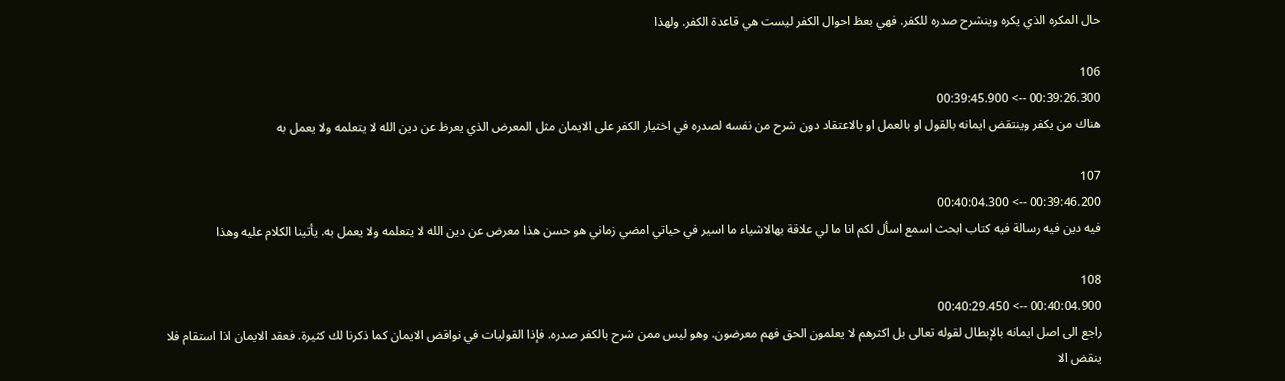حال المكره الذي يكره وينشرح صدره للكفر. فهي بعظ احوال الكفر ليست هي قاعدة الكفر. ولهذا

106
00:39:26.300 --> 00:39:45.900
هناك من يكفر وينتقض ايمانه بالقول او بالعمل او بالاعتقاد دون شرح من نفسه لصدره في اختيار الكفر على الايمان مثل المعرض الذي يعرظ عن دين الله لا يتعلمه ولا يعمل به

107
00:39:46.200 --> 00:40:04.300
فيه دين فيه رسالة فيه كتاب ابحث اسمع اسأل لكم انا ما لي علاقة بهالاشياء ما اسير في حياتي امضي زماني هو حسن هذا معرض عن دين الله لا يتعلمه ولا يعمل به. يأتينا الكلام عليه وهذا

108
00:40:04.900 --> 00:40:29.450
راجع الى اصل ايمانه بالإبطال لقوله تعالى بل اكثرهم لا يعلمون الحق فهم معرضون. وهو ليس ممن شرح بالكفر صدره. فإذا القوليات في نواقض الايمان كما ذكرنا لك كثيرة. فعقد الايمان اذا استقام فلا ينقض الا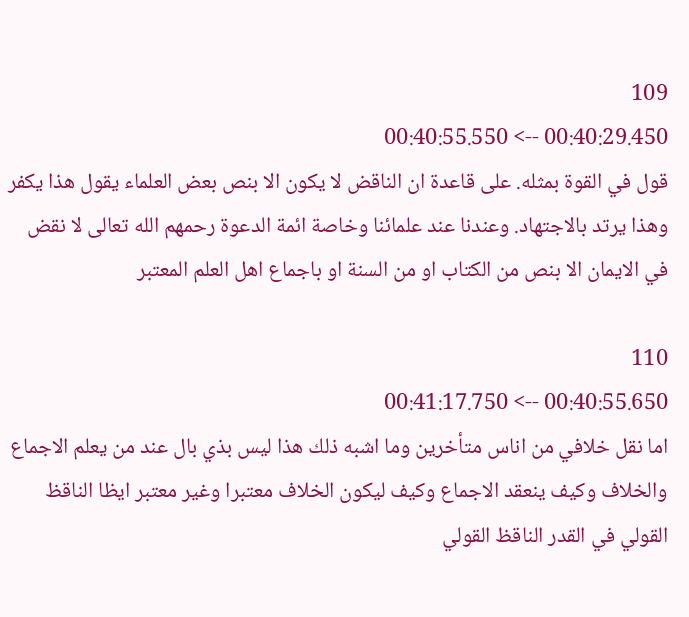109
00:40:29.450 --> 00:40:55.550
قول في القوة بمثله. على قاعدة ان الناقض لا يكون الا بنص بعض العلماء يقول هذا يكفر وهذا يرتد بالاجتهاد. وعندنا عند علمائنا وخاصة ائمة الدعوة رحمهم الله تعالى لا نقض في الايمان الا بنص من الكتاب او من السنة او باجماع اهل العلم المعتبر

110
00:40:55.650 --> 00:41:17.750
اما نقل خلافي من اناس متأخرين وما اشبه ذلك هذا ليس بذي بال عند من يعلم الاجماع والخلاف وكيف ينعقد الاجماع وكيف ليكون الخلاف معتبرا وغير معتبر ايظا الناقظ القولي في القدر الناقظ القولي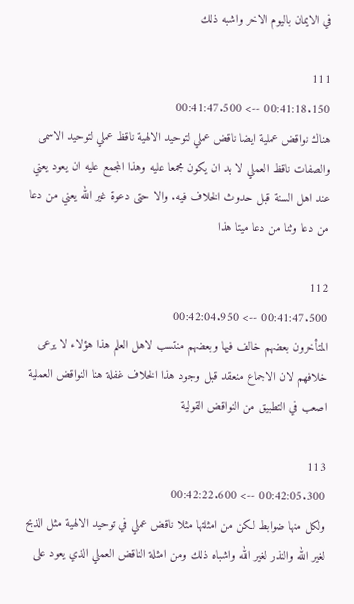في الايمان باليوم الاخر واشبه ذلك

111
00:41:18.150 --> 00:41:47.500
هناك نواقض عملية ايضا ناقض عملي لتوحيد الالهية ناقظ عملي لتوحيد الاسمى والصفات ناقظ العملي لا بد ان يكون مجمعا عليه وهذا المجمع عليه ان يعود يعني عند اهل السنة قبل حدوث الخلاف فيه. والا حتى دعوة غير الله يعني من دعا من دعا وثنا من دعا ميتا هذا

112
00:41:47.500 --> 00:42:04.950
المتأخرون بعضهم خالف فيها وبعضهم منتسب لاهل العلم هذا هؤلاء لا يرعى خلافهم لان الاجماع منعقد قبل وجود هذا الخلاف غفلة هنا النواقض العملية اصعب في التطبيق من النواقض القولية

113
00:42:05.300 --> 00:42:22.600
ولكل منها ضوابط لكن من امثلتها مثلا ناقض عملي في توحيد الالهية مثل الذبح لغير الله والنذر لغير الله واشباه ذلك ومن امثلة الناقض العملي الذي يعود على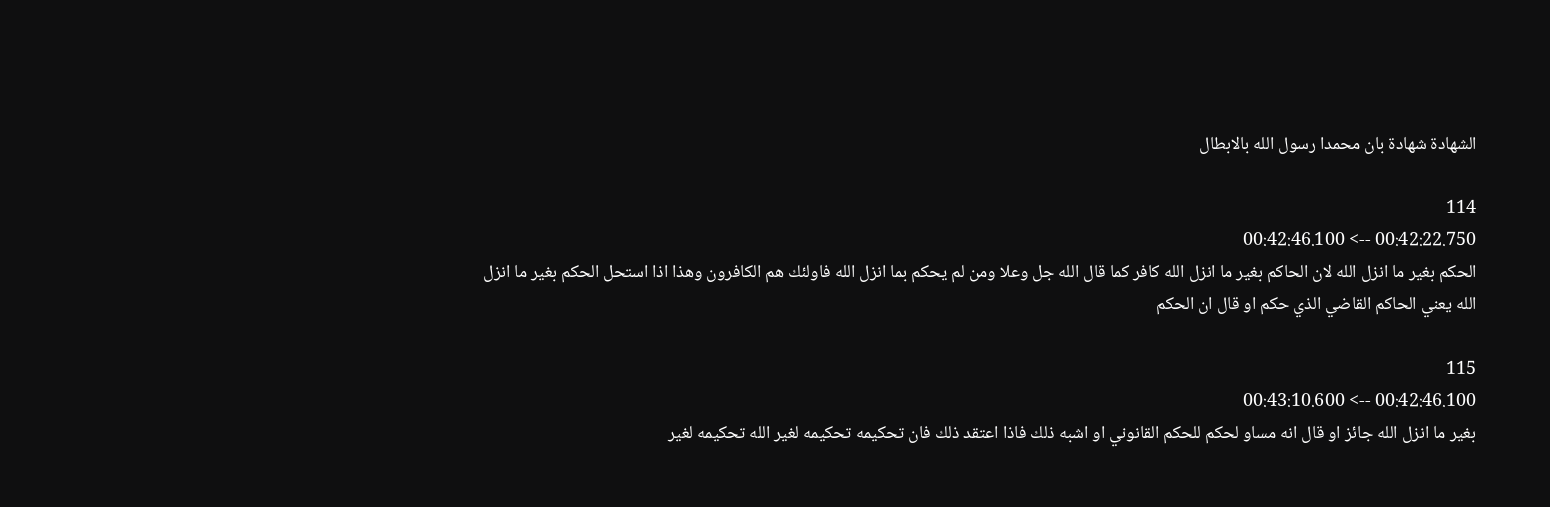الشهادة شهادة بان محمدا رسول الله بالابطال

114
00:42:22.750 --> 00:42:46.100
الحكم بغير ما انزل الله لان الحاكم بغير ما انزل الله كافر كما قال الله جل وعلا ومن لم يحكم بما انزل الله فاولئك هم الكافرون وهذا اذا استحل الحكم بغير ما انزل الله يعني الحاكم القاضي الذي حكم او قال ان الحكم

115
00:42:46.100 --> 00:43:10.600
بغير ما انزل الله جائز او قال انه مساو لحكم للحكم القانوني او اشبه ذلك فاذا اعتقد ذلك فان تحكيمه تحكيمه لغير الله تحكيمه لغير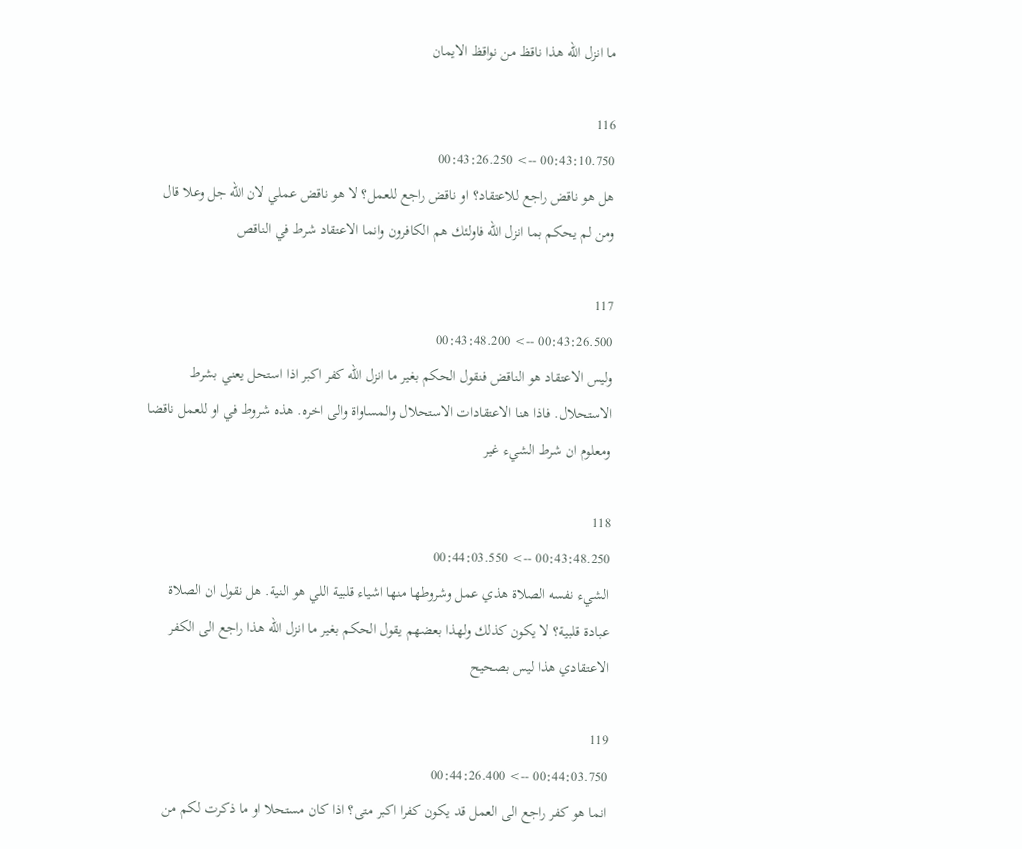ما انزل الله هذا ناقظ من نواقظ الايمان

116
00:43:10.750 --> 00:43:26.250
هل هو ناقض راجع للاعتقاد؟ او ناقض راجع للعمل؟ لا هو ناقض عملي لان الله جل وعلا قال ومن لم يحكم بما انزل الله فاولئك هم الكافرون وانما الاعتقاد شرط في الناقص

117
00:43:26.500 --> 00:43:48.200
وليس الاعتقاد هو الناقض فنقول الحكم بغير ما انزل الله كفر اكبر اذا استحل يعني بشرط الاستحلال. فاذا هنا الاعتقادات الاستحلال والمساواة والى اخره. هذه شروط في او للعمل ناقضا ومعلوم ان شرط الشيء غير

118
00:43:48.250 --> 00:44:03.550
الشيء نفسه الصلاة هذي عمل وشروطها منها اشياء قلبية اللي هو النية. هل نقول ان الصلاة عبادة قلبية؟ لا يكون كذلك ولهذا بعضهم يقول الحكم بغير ما انزل الله هذا راجع الى الكفر الاعتقادي هذا ليس بصحيح

119
00:44:03.750 --> 00:44:26.400
انما هو كفر راجع الى العمل قد يكون كفرا اكبر متى؟ اذا كان مستحلا او ما ذكرت لكم من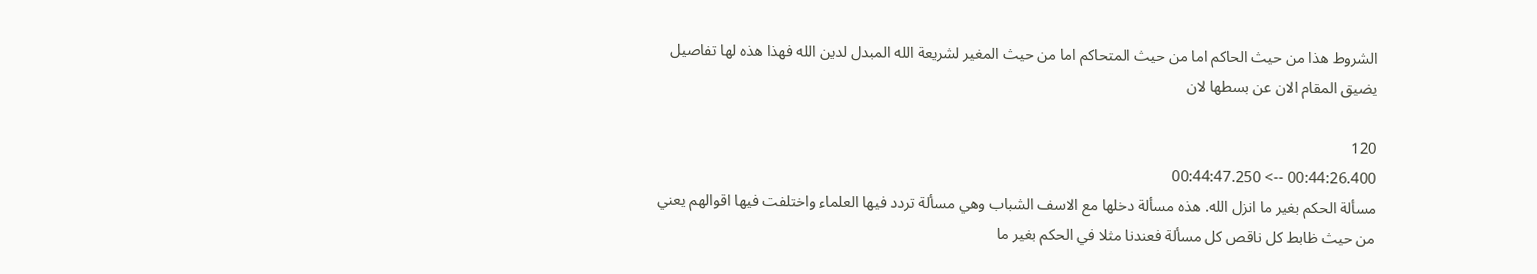الشروط هذا من حيث الحاكم اما من حيث المتحاكم اما من حيث المغير لشريعة الله المبدل لدين الله فهذا هذه لها تفاصيل يضيق المقام الان عن بسطها لان

120
00:44:26.400 --> 00:44:47.250
مسألة الحكم بغير ما انزل الله. هذه مسألة دخلها مع الاسف الشباب وهي مسألة تردد فيها العلماء واختلفت فيها اقوالهم يعني من حيث ظابط كل ناقص كل مسألة فعندنا مثلا في الحكم بغير ما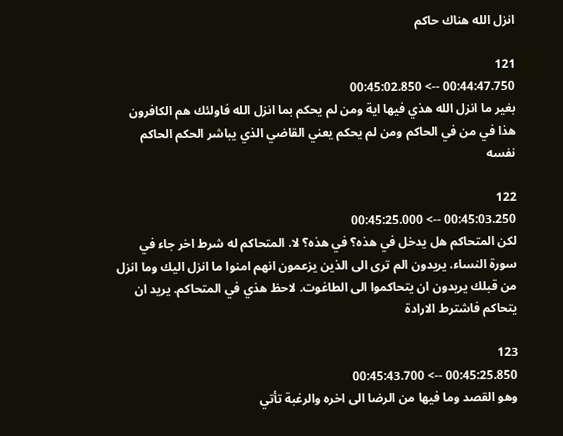انزل الله هناك حاكم

121
00:44:47.750 --> 00:45:02.850
بغير ما انزل الله هذي فيها اية ومن لم يحكم بما انزل الله فاولئك هم الكافرون هذا في من في الحاكم ومن لم يحكم يعني القاضي الذي يباشر الحكم الحاكم نفسه

122
00:45:03.250 --> 00:45:25.000
لكن المتحاكم هل يدخل في هذه؟ في هذه؟ لا. المتحاكم له شرط اخر جاء في سورة النساء. يريدون الم ترى الى الذين يزعمون انهم امنوا ما انزل اليك وما انزل من قبلك يريدون ان يتحاكموا الى الطاغوت. لاحظ هذي في المتحاكم. يريد ان يتحاكم فاشترط الارادة

123
00:45:25.850 --> 00:45:43.700
وهو القصد وما فيها من الرضا الى اخره والرغبة تأتي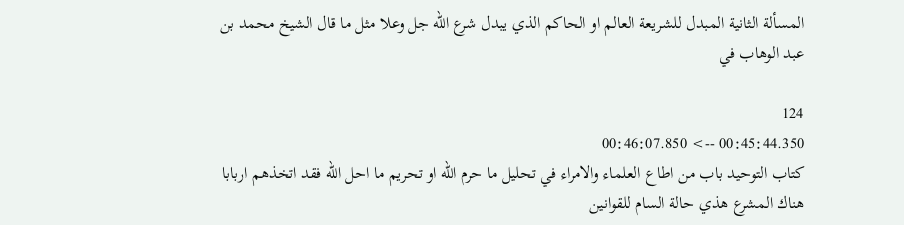المسألة الثانية المبدل للشريعة العالم او الحاكم الذي يبدل شرع الله جل وعلا مثل ما قال الشيخ محمد بن عبد الوهاب في

124
00:45:44.350 --> 00:46:07.850
كتاب التوحيد باب من اطاع العلماء والامراء في تحليل ما حرم الله او تحريم ما احل الله فقد اتخذهم اربابا هناك المشرع هذي حالة السام للقوانين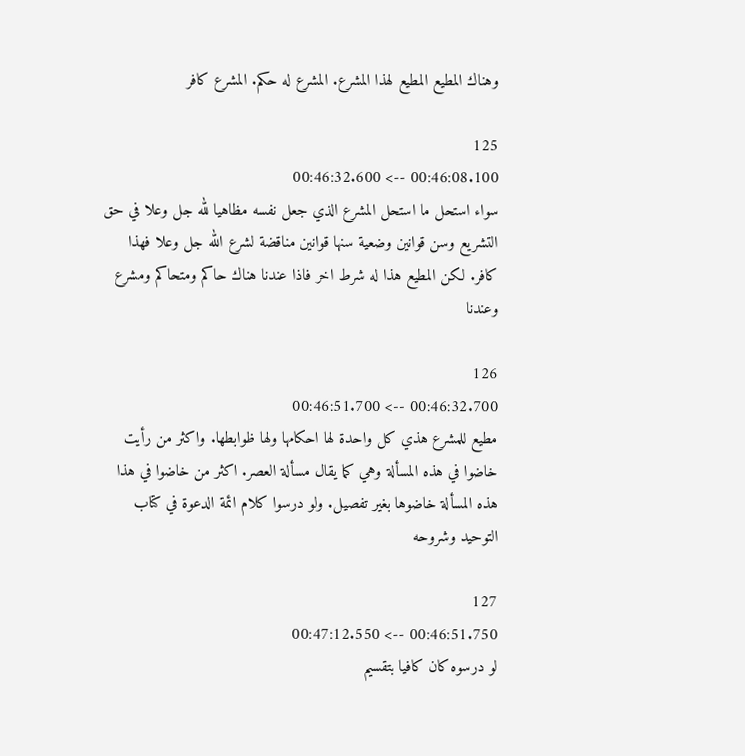وهناك المطيع المطيع لهذا المشرع. المشرع له حكم. المشرع كافر

125
00:46:08.100 --> 00:46:32.600
سواء استحل ما استحل المشرع الذي جعل نفسه مظاهيا لله جل وعلا في حق التشريع وسن قوانين وضعية سنها قوانين مناقضة لشرع الله جل وعلا فهذا كافر. لكن المطيع هذا له شرط اخر فاذا عندنا هناك حاكم ومتحاكم ومشرع وعندنا

126
00:46:32.700 --> 00:46:51.700
مطيع للمشرع هذي كل واحدة لها احكامها ولها ظوابطها. واكثر من رأيت خاضوا في هذه المسألة وهي كما يقال مسألة العصر. اكثر من خاضوا في هذا هذه المسألة خاضوها بغير تفصيل. ولو درسوا كلام ائمة الدعوة في كتاب التوحيد وشروحه

127
00:46:51.750 --> 00:47:12.550
لو درسوه كان كافيا بتقسيم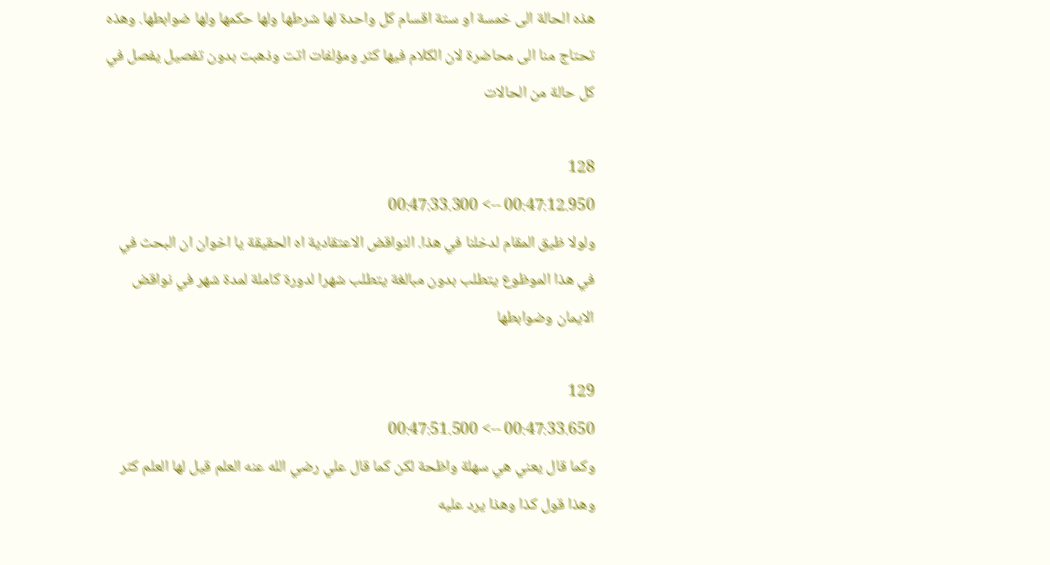هذه الحالة الى خمسة او ستة اقسام كل واحدة لها شرطها ولها حكمها ولها ضوابطها. وهذه تحتاج منا الى محاضرة لان الكلام فيها كثر ومؤلفات اتت وذهبت بدون تفصيل يفصل في كل حالة من الحالات

128
00:47:12.950 --> 00:47:33.300
ولولا ظيق المقام لدخلنا في هذا. النواقض الاعتقادية اه الحقيقة يا اخوان ان البحث في في هذا الموظوع يتطلب بدون مبالغة يتطلب شهرا لدورة كاملة لمدة شهر في نواقض الايمان وضوابطها

129
00:47:33.650 --> 00:47:51.500
وكما قال يعني هي سهلة واظحة لكن كما قال علي رضي الله عنه العلم قيل لها العلم كثر وهذا قول كذا وهذا يرد عليه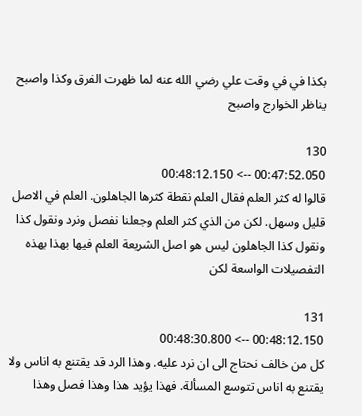بكذا في في وقت علي رضي الله عنه لما ظهرت الفرق وكذا واصبح يناظر الخوارج واصبح

130
00:47:52.050 --> 00:48:12.150
قالوا له كثر العلم فقال العلم نقطة كثرها الجاهلون. العلم في الاصل قليل وسهل. لكن من الذي كثر العلم وجعلنا نفصل ونرد ونقول كذا ونقول كذا الجاهلون ليس هو اصل الشريعة العلم فيها بهذا بهذه التفصيلات الواسعة لكن

131
00:48:12.150 --> 00:48:30.800
كل من خالف نحتاج الى ان نرد عليه. وهذا الرد قد يقتنع به اناس ولا يقتنع به اناس تتوسع المسألة. فهذا يؤيد هذا وهذا فصل وهذا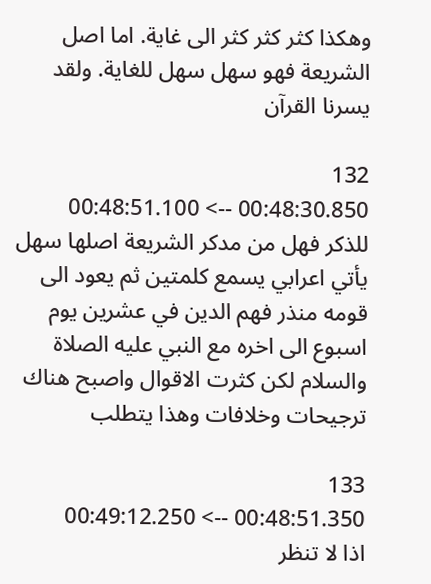وهكذا كثر كثر كثر الى غاية. اما اصل الشريعة فهو سهل سهل للغاية. ولقد يسرنا القرآن

132
00:48:30.850 --> 00:48:51.100
للذكر فهل من مدكر الشريعة اصلها سهل يأتي اعرابي يسمع كلمتين ثم يعود الى قومه منذر فهم الدين في عشرين يوم اسبوع الى اخره مع النبي عليه الصلاة والسلام لكن كثرت الاقوال واصبح هناك ترجيحات وخلافات وهذا يتطلب

133
00:48:51.350 --> 00:49:12.250
اذا لا تنظر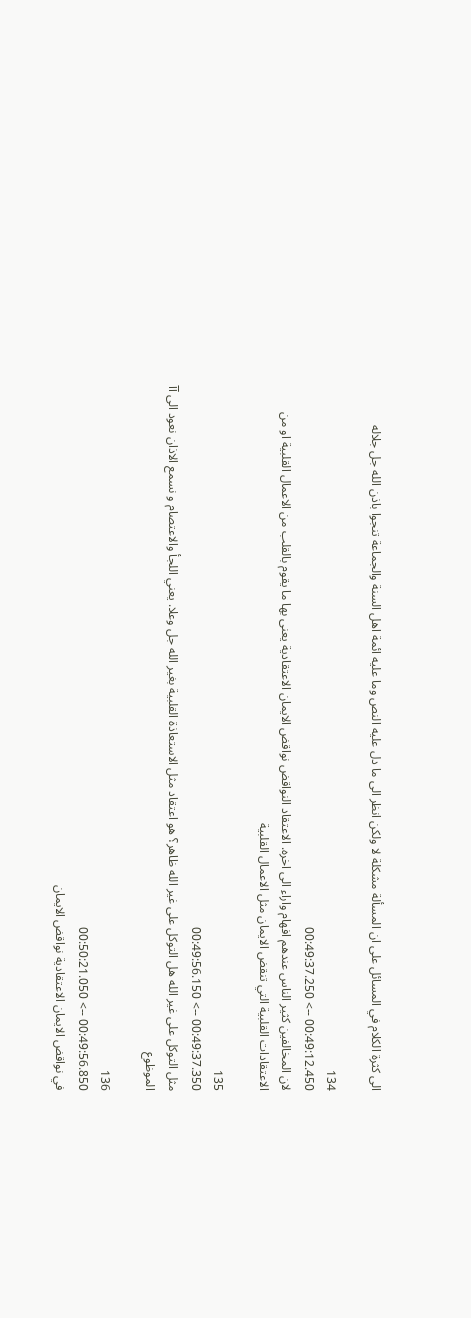الى كثرة الكلام في المسائل على ان المسألة مشكلة لا ولكن انظر الى ما دل عليه النص وما عليه ائمة اهل السنة والجماعة تنجوا باذن الله جل جلاله

134
00:49:12.450 --> 00:49:37.250
لان المخالفين كثير الناس عندهم افهام واراء الى اخره. الاعتقاد النواقض نواقض الايمان الاعتقادية يعنى بها ما يقوم بالقلب من الاعمال القلبية او من الاعتقادات القلبية التي تنقض الايمان مثل الاعمال القلبية

135
00:49:37.350 --> 00:49:56.150
مثل التوكل على غير الله هل التوكل على غير الله ظاهر؟ هو اعتقاد مثل الاستعاذة القلبية بغير الله جل وعلا. يعني اللجأ والاعتصام و نسمع الاذان نعود الى آآ الموظوع

136
00:49:56.850 --> 00:50:21.050
في نواقض الايمان الاعتقادية نواقض الايمان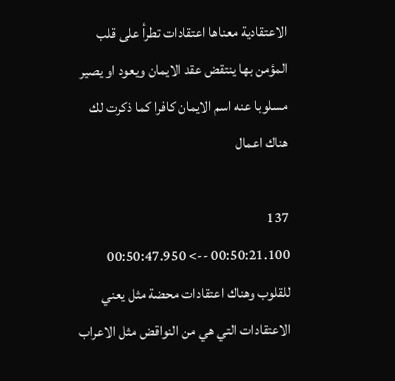الاعتقادية معناها اعتقادات تطرأ على قلب المؤمن بها ينتقض عقد الايمان ويعود او يصير مسلوبا عنه اسم الايمان كافرا كما ذكرت لك هناك اعمال

137
00:50:21.100 --> 00:50:47.950
للقلوب وهناك اعتقادات محضة مثل يعني الاعتقادات التي هي من النواقض مثل الاعراب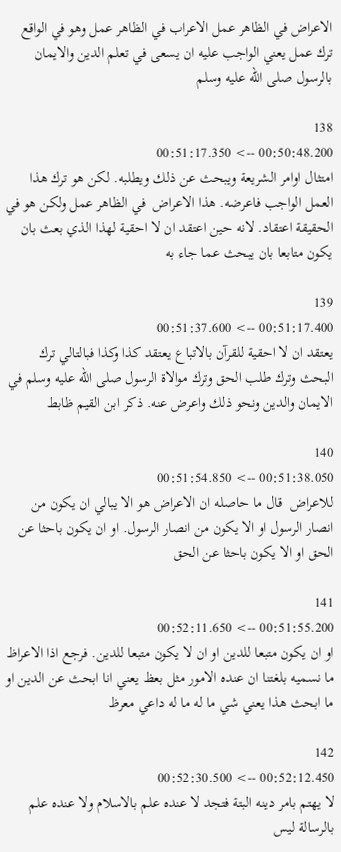الاعراض في الظاهر عمل الاعراب في الظاهر عمل وهو في الواقع ترك عمل يعني الواجب عليه ان يسعى في تعلم الدين والايمان بالرسول صلى الله عليه وسلم

138
00:50:48.200 --> 00:51:17.350
امتثال اوامر الشريعة ويبحث عن ذلك ويطلبه. لكن هو ترك هذا العمل الواجب فاعرضه. هذا الاعراض  في الظاهر عمل ولكن هو في الحقيقة اعتقاد. لانه حين اعتقد ان لا احقية لهذا الذي بعث بان يكون متابعا بان يبحث عما جاء به

139
00:51:17.400 --> 00:51:37.600
يعتقد ان لا احقية للقرآن بالاتباع يعتقد كذا وكذا فبالتالي ترك البحث وترك طلب الحق وترك موالاة الرسول صلى الله عليه وسلم في الايمان والدين ونحو ذلك واعرض عنه. ذكر ابن القيم ظابط

140
00:51:38.050 --> 00:51:54.850
للاعراض  قال ما حاصله ان الاعراض هو الا يبالي ان يكون من انصار الرسول او الا يكون من انصار الرسول. او ان يكون باحثا عن الحق او الا يكون باحثا عن الحق

141
00:51:55.200 --> 00:52:11.650
او ان يكون متبعا للدين او ان لا يكون متبعا للدين. فرجع اذا الاعراظ ما نسميه بلغتنا ان عنده الامور مثل بعظ يعني انا ابحث عن الدين او ما ابحث هذا يعني شي ما له ما له داعي معرظ

142
00:52:12.450 --> 00:52:30.500
لا يهتم بامر دينه البتة فتجد لا عنده علم بالاسلام ولا عنده علم بالرسالة ليس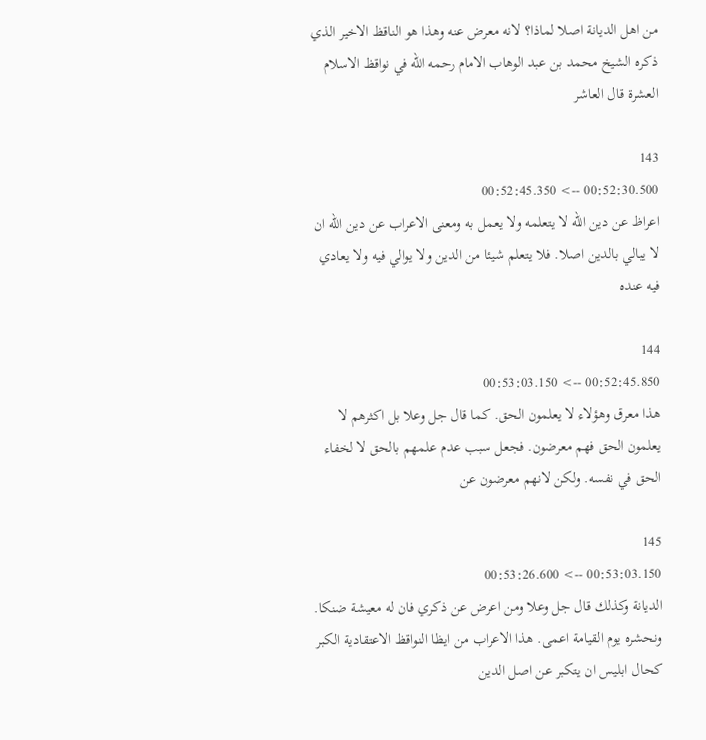من اهل الديانة اصلا لماذا؟ لانه معرض عنه وهذا هو الناقظ الاخير الذي ذكره الشيخ محمد بن عبد الوهاب الامام رحمه الله في نواقظ الاسلام العشرة قال العاشر

143
00:52:30.500 --> 00:52:45.350
اعراظ عن دين الله لا يتعلمه ولا يعمل به ومعنى الاعراب عن دين الله ان لا يبالي بالدين اصلا. فلا يتعلم شيئا من الدين ولا يوالي فيه ولا يعادي فيه عنده

144
00:52:45.850 --> 00:53:03.150
هذا معرق وهؤلاء لا يعلمون الحق. كما قال جل وعلا بل اكثرهم لا يعلمون الحق فهم معرضون. فجعل سبب عدم علمهم بالحق لا لخفاء الحق في نفسه. ولكن لانهم معرضون عن

145
00:53:03.150 --> 00:53:26.600
الديانة وكذلك قال جل وعلا ومن اعرض عن ذكري فان له معيشة ضنكا. ونحشره يوم القيامة اعمى. هذا الاعراب من ايظا النواقظ الاعتقادية الكبر كحال ابليس ان يتكبر عن اصل الدين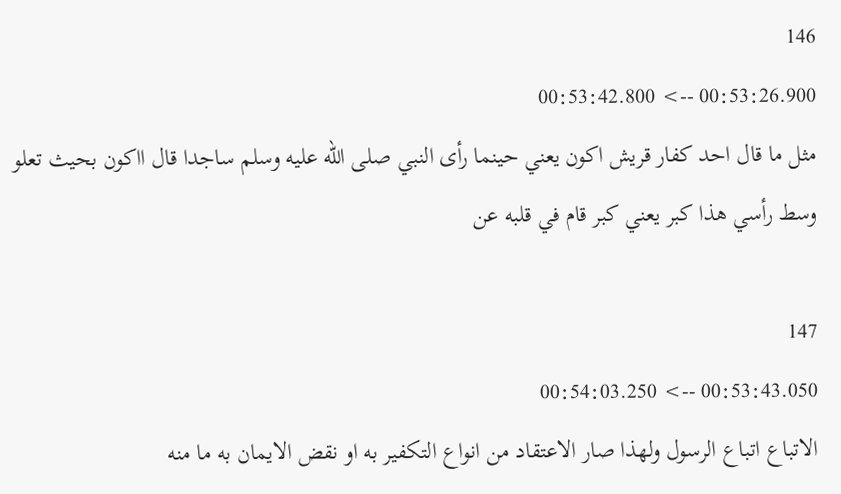146
00:53:26.900 --> 00:53:42.800
مثل ما قال احد كفار قريش اكون يعني حينما رأى النبي صلى الله عليه وسلم ساجدا قال ااكون بحيث تعلو وسط رأسي هذا كبر يعني كبر قام في قلبه عن

147
00:53:43.050 --> 00:54:03.250
الاتباع اتباع الرسول ولهذا صار الاعتقاد من انواع التكفير به او نقض الايمان به ما منه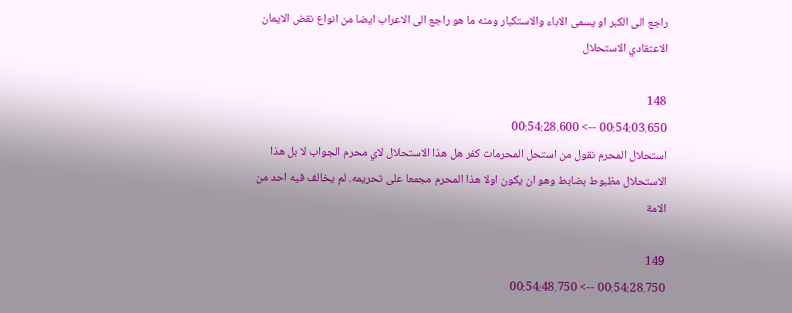راجع الى الكبر او يسمى الاباء والاستكبار ومنه ما هو راجع الى الاعراب ايضا من انواع نقض الايمان الاعتقادي الاستحلال

148
00:54:03.650 --> 00:54:28.600
استحلال المحرم نقول من استحل المحرمات كفر هل هذا الاستحلال لاي محرم الجواب لا بل هذا الاستحلال مظبوط بضابط وهو ان يكون اولا هذا المحرم مجمعا على تحريمه. لم يخالف فيه احد من الامة

149
00:54:28.750 --> 00:54:48.750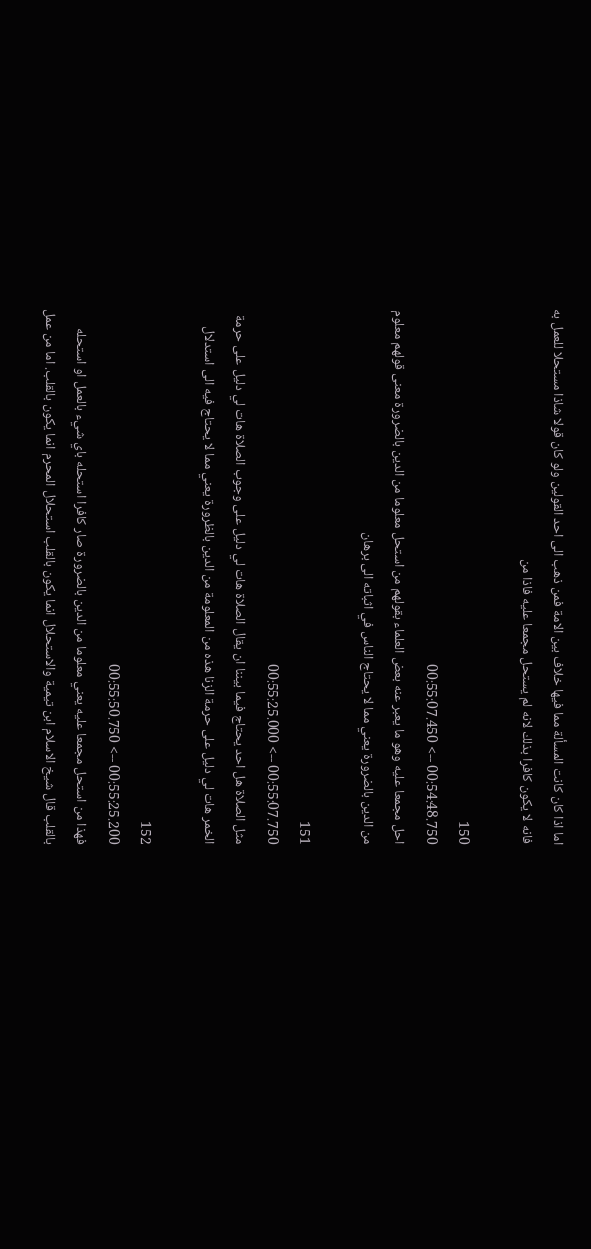اما اذا كان كانت المسألة مما فيها خلاف بين الامة فمن ذهب الى احد القولين ولو كان قولا شاذا مستحلا للعمل به فانه لا يكون كافرا بذلك لانه لم يستحل مجمعا عليه فاذا من

150
00:54:48.750 --> 00:55:07.450
احل مجمعا عليه وهو ما يعبر عنه بعض العلماء بقولهم من استحل معلوما من الدين بالضرورة معنى قولهم معلوم من الدين بالضرورة يعني مما لا يحتاج الناس في اثباته الى برهان

151
00:55:07.750 --> 00:55:25.000
مثل الصلاة هل احد يحتاج فيما بيننا ان يقال الصلاة هات لي دليل على وجوب الصلاة هات لي دليل على حرمة الخمر هات لي دليل على حرمة الزنا هذه من المعلومة من الدين بالظرورة يعني مما لا يحتاج فيه الى استدلال

152
00:55:25.200 --> 00:55:50.750
فهذا من استحل مجمعا عليه يعني معلوما من الدين بالضرورة صار كافرا استحله باي شيء بالعمل او استحله بالقلب قال شيخ الاسلام ابن تيمية والاستحلال انما يكون بالقلب استحلال المحرم انما يكون بالقلب. اما من عمل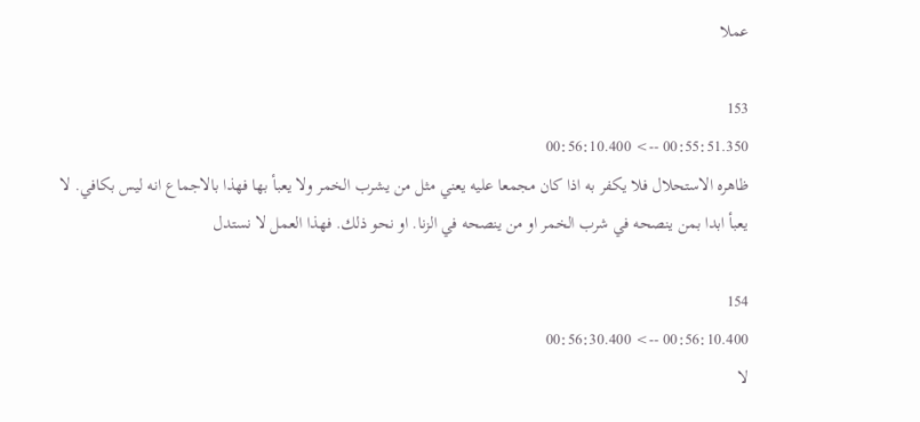عملا

153
00:55:51.350 --> 00:56:10.400
ظاهره الاستحلال فلا يكفر به اذا كان مجمعا عليه يعني مثل من يشرب الخمر ولا يعبأ بها فهذا بالاجماع انه ليس بكافي. لا يعبأ ابدا بمن ينصحه في شرب الخمر او من ينصحه في الزنا. او نحو ذلك. فهذا العمل لا نستدل

154
00:56:10.400 --> 00:56:30.400
لا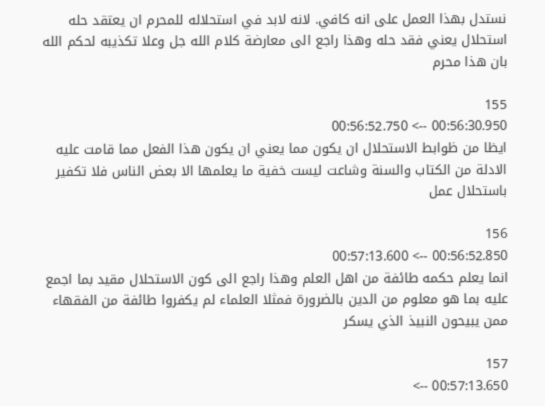نستدل بهذا العمل على انه كافي. لانه لابد في استحلاله للمحرم ان يعتقد حله استحلال يعني فقد حله وهذا راجع الى معارضة كلام الله جل وعلا تكذيبه لحكم الله بان هذا محرم

155
00:56:30.950 --> 00:56:52.750
ايظا من ظوابط الاستحلال ان يكون مما يعني ان يكون هذا الفعل مما قامت عليه الادلة من الكتاب والسنة وشاعت ليست خفية ما يعلمها الا بعض الناس فلا تكفير باستحلال عمل

156
00:56:52.850 --> 00:57:13.600
انما يعلم حكمه طائفة من اهل العلم وهذا راجع الى كون الاستحلال مقيد بما اجمع عليه بما هو معلوم من الدين بالضرورة فمثلا العلماء لم يكفروا طائفة من الفقهاء ممن يبيحون النبيذ الذي يسكر

157
00:57:13.650 -->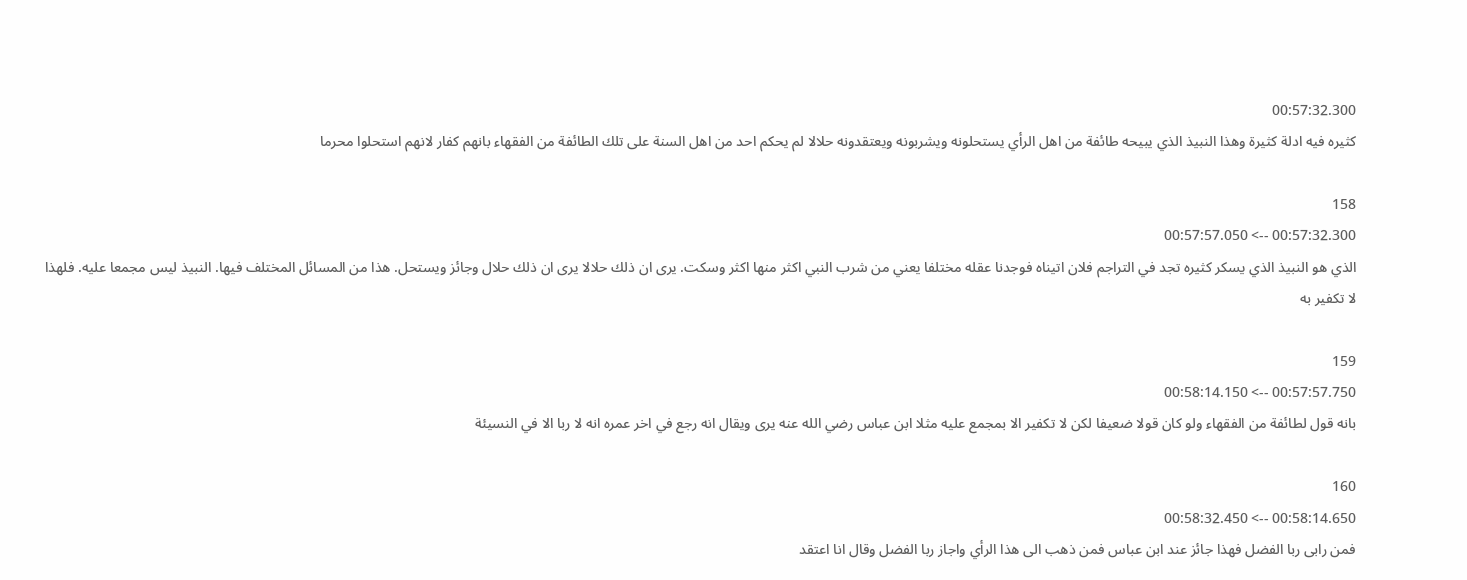00:57:32.300
كثيره فيه ادلة كثيرة وهذا النبيذ الذي يبيحه طائفة من اهل الرأي يستحلونه ويشربونه ويعتقدونه حلالا لم يحكم احد من اهل السنة على تلك الطائفة من الفقهاء بانهم كفار لانهم استحلوا محرما

158
00:57:32.300 --> 00:57:57.050
الذي هو النبيذ الذي يسكر كثيره تجد في التراجم فلان اتيناه فوجدنا عقله مختلفا يعني من شرب النبي اكثر منها اكثر وسكت. يرى ان ذلك حلالا يرى ان ذلك حلال وجائز ويستحل. هذا من المسائل المختلف فيها. النبيذ ليس مجمعا عليه. فلهذا لا تكفير به

159
00:57:57.750 --> 00:58:14.150
بانه قول لطائفة من الفقهاء ولو كان قولا ضعيفا لكن لا تكفير الا بمجمع عليه مثلا ابن عباس رضي الله عنه يرى ويقال انه رجع في اخر عمره انه لا ربا الا في النسيئة

160
00:58:14.650 --> 00:58:32.450
فمن رابى ربا الفضل فهذا جائز عند ابن عباس فمن ذهب الى هذا الرأي واجاز ربا الفضل وقال انا اعتقد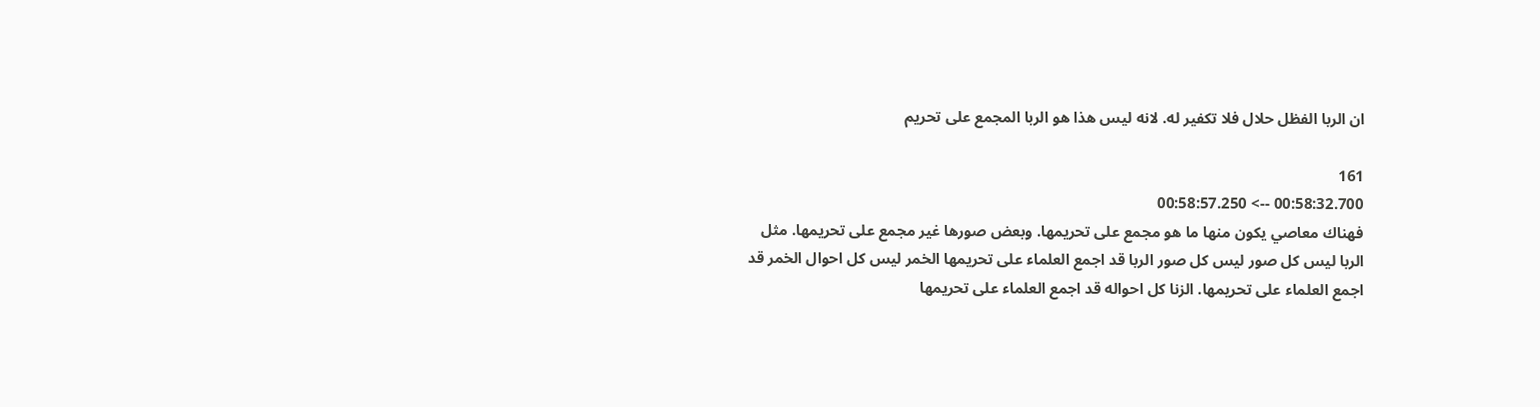ان الربا الفظل حلال فلا تكفير له. لانه ليس هذا هو الربا المجمع على تحريم

161
00:58:32.700 --> 00:58:57.250
فهناك معاصي يكون منها ما هو مجمع على تحريمها. وبعض صورها غير مجمع على تحريمها. مثل الربا ليس كل صور ليس كل صور الربا قد اجمع العلماء على تحريمها الخمر ليس كل احوال الخمر قد اجمع العلماء على تحريمها. الزنا كل احواله قد اجمع العلماء على تحريمها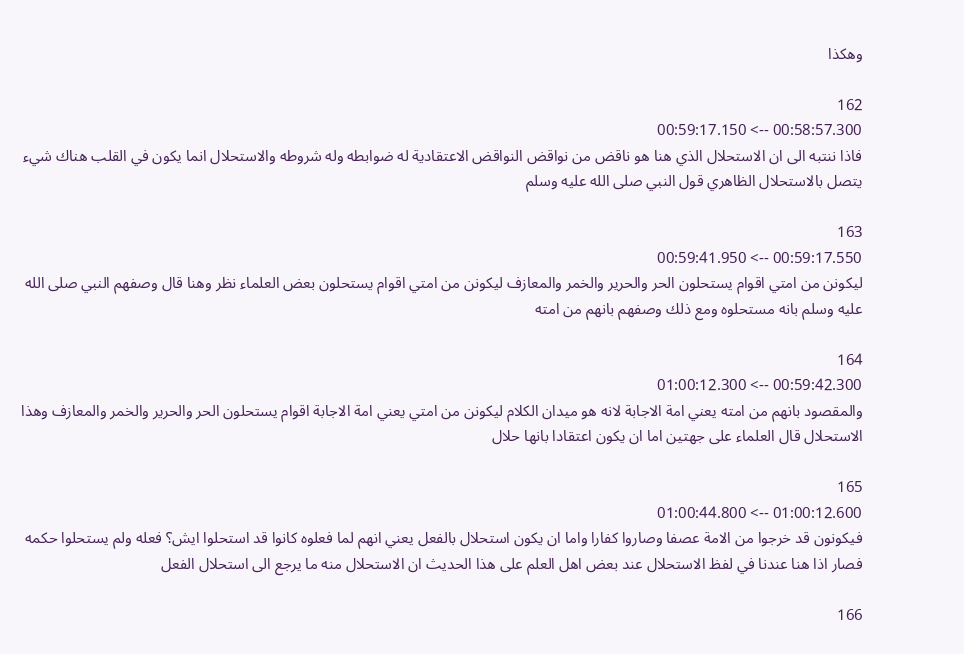وهكذا

162
00:58:57.300 --> 00:59:17.150
فاذا ننتبه الى ان الاستحلال الذي هنا هو ناقض من نواقض النواقض الاعتقادية له ضوابطه وله شروطه والاستحلال انما يكون في القلب هناك شيء يتصل بالاستحلال الظاهري قول النبي صلى الله عليه وسلم

163
00:59:17.550 --> 00:59:41.950
ليكونن من امتي اقوام يستحلون الحر والحرير والخمر والمعازف ليكونن من امتي اقوام يستحلون بعض العلماء نظر وهنا قال وصفهم النبي صلى الله عليه وسلم بانه مستحلوه ومع ذلك وصفهم بانهم من امته

164
00:59:42.300 --> 01:00:12.300
والمقصود بانهم من امته يعني امة الاجابة لانه هو ميدان الكلام ليكونن من امتي يعني امة الاجابة اقوام يستحلون الحر والحرير والخمر والمعازف وهذا الاستحلال قال العلماء على جهتين اما ان يكون اعتقادا بانها حلال

165
01:00:12.600 --> 01:00:44.800
فيكونون قد خرجوا من الامة عصفا وصاروا كفارا واما ان يكون استحلال بالفعل يعني انهم لما فعلوه كانوا قد استحلوا ايش؟ فعله ولم يستحلوا حكمه فصار اذا هنا عندنا في لفظ الاستحلال عند بعض اهل العلم على هذا الحديث ان الاستحلال منه ما يرجع الى استحلال الفعل

166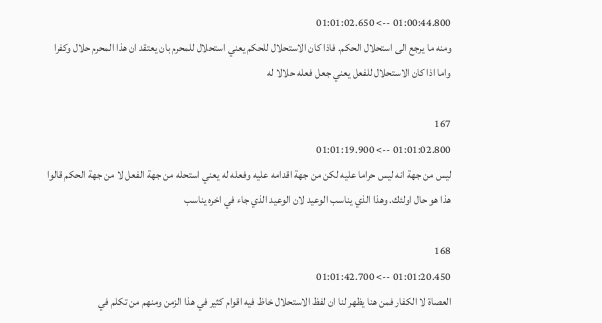01:00:44.800 --> 01:01:02.650
ومنه ما يرجع الى استحلال الحكم. فاذا كان الاستحلال للحكم يعني استحلال للمحرم بان يعتقد ان هذا المحرم حلال وكفرا واما اذا كان الاستحلال للفعل يعني جعل فعله حلالا له

167
01:01:02.800 --> 01:01:19.900
ليس من جهة انه ليس حراما عليه لكن من جهة اقدامه عليه وفعله له يعني استحله من جهة الفعل لا من جهة الحكم قالوا هذا هو حال اولئك. وهذا الذي يناسب الوعيد لان الوعيد الذي جاء في اخره يناسب

168
01:01:20.450 --> 01:01:42.700
العصاة لا الكفار فمن هنا يظهر لنا ان لفظ الاستحلال خاظ فيه اقوام كثير في هذا الزمن ومنهم من تكلم في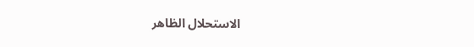الاستحلال الظاهر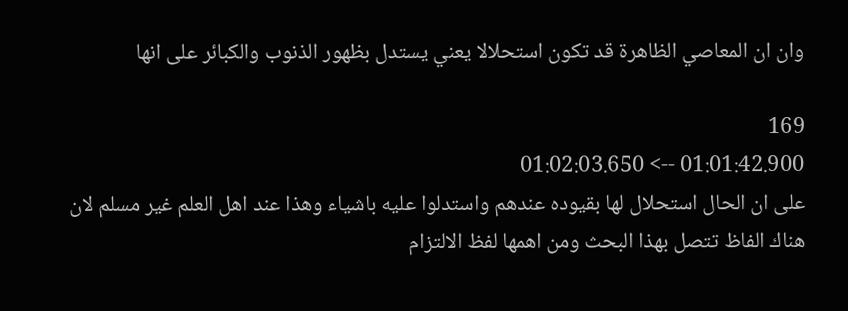وان ان المعاصي الظاهرة قد تكون استحلالا يعني يستدل بظهور الذنوب والكبائر على انها

169
01:01:42.900 --> 01:02:03.650
على ان الحال استحلال لها بقيوده عندهم واستدلوا عليه باشياء وهذا عند اهل العلم غير مسلم لان هناك الفاظ تتصل بهذا البحث ومن اهمها لفظ الالتزام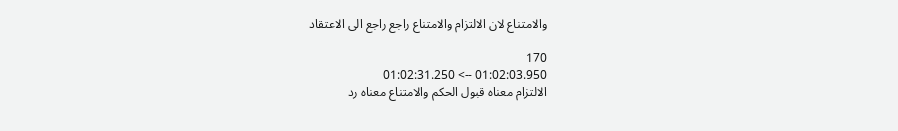والامتناع لان الالتزام والامتناع راجع راجع الى الاعتقاد

170
01:02:03.950 --> 01:02:31.250
الالتزام معناه قبول الحكم والامتناع معناه رد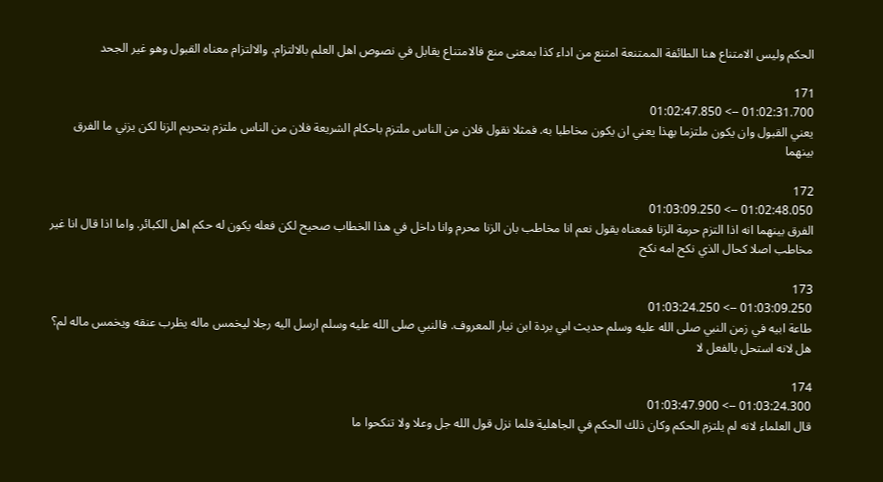الحكم وليس الامتناع هنا الطائفة الممتنعة امتنع من اداء كذا بمعنى منع فالامتناع يقابل في نصوص اهل العلم بالالتزام. والالتزام معناه القبول وهو غير الجحد

171
01:02:31.700 --> 01:02:47.850
يعني القبول وان يكون ملتزما بهذا يعني ان يكون مخاطبا به. فمثلا نقول فلان من الناس ملتزم باحكام الشريعة فلان من الناس ملتزم بتحريم الزنا لكن يزني ما الفرق بينهما

172
01:02:48.050 --> 01:03:09.250
الفرق بينهما انه اذا التزم حرمة الزنا فمعناه يقول نعم انا مخاطب بان الزنا محرم وانا داخل في هذا الخطاب صحيح لكن فعله يكون له حكم اهل الكبائر. واما اذا قال انا غير مخاطب اصلا كحال الذي نكح امه نكح

173
01:03:09.250 --> 01:03:24.250
طاعة ابيه في زمن النبي صلى الله عليه وسلم حديث ابي بردة ابن نيار المعروف. فالنبي صلى الله عليه وسلم ارسل اليه رجلا ليخمس ماله يظرب عنقه ويخمس ماله لم؟ هل لانه استحل بالفعل لا

174
01:03:24.300 --> 01:03:47.900
قال العلماء لانه لم يلتزم الحكم وكان ذلك الحكم في الجاهلية فلما نزل قول الله جل وعلا ولا تنكحوا ما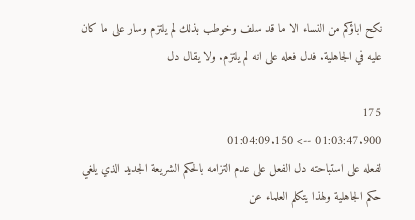نكح اباؤكم من النساء الا ما قد سلف وخوطب بذلك لم يلتزم وسار على ما كان عليه في الجاهلية. فدل فعله على انه لم يلتزم. ولا يقال دل

175
01:03:47.900 --> 01:04:09.150
لفعله على استباحته دل الفعل على عدم التزامه بالحكم الشريعة الجديد الذي يلغي حكم الجاهلية ولهذا يتكلم العلماء عن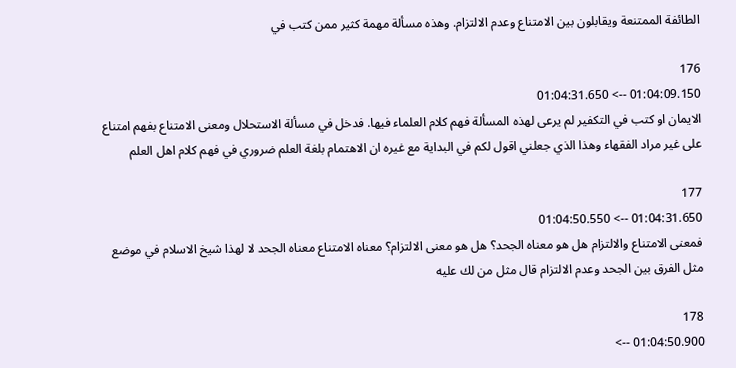الطائفة الممتنعة ويقابلون بين الامتناع وعدم الالتزام. وهذه مسألة مهمة كثير ممن كتب في

176
01:04:09.150 --> 01:04:31.650
الايمان او كتب في التكفير لم يرعى لهذه المسألة فهم كلام العلماء فيها. فدخل في مسألة الاستحلال ومعنى الامتناع بفهم امتناع على غير مراد الفقهاء وهذا الذي جعلني اقول لكم في البداية مع غيره ان الاهتمام بلغة العلم ضروري في فهم كلام اهل العلم

177
01:04:31.650 --> 01:04:50.550
فمعنى الامتناع والالتزام هل هو معناه الجحد؟ هل هو معنى الالتزام؟ معناه الامتناع معناه الجحد لا لهذا شيخ الاسلام في موضع مثل الفرق بين الجحد وعدم الالتزام قال مثل من لك عليه

178
01:04:50.900 -->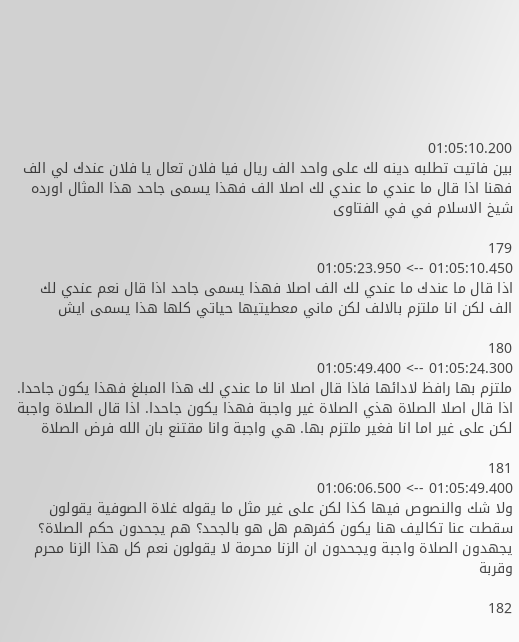01:05:10.200
بين فاتيت تطلبه دينه لك على واحد الف ريال فيا فلان تعال يا فلان عندك لي الف فهنا اذا قال ما عندي ما عندي لك اصلا الف فهذا يسمى جاحد هذا المثال اورده شيخ الاسلام في في الفتاوى

179
01:05:10.450 --> 01:05:23.950
اذا قال ما عندك ما عندي لك الف اصلا فهذا يسمى جاحد اذا قال نعم عندي لك الف لكن انا ملتزم بالالف لكن ماني معطيتيها حياتي كلها هذا يسمى ايش

180
01:05:24.300 --> 01:05:49.400
ملتزم بها رافظ لادائها فاذا قال اصلا انا ما عندي لك هذا المبلغ فهذا يكون جاحدا. اذا قال اصلا الصلاة هذي الصلاة غير واجبة فهذا يكون جاحدا. اذا قال الصلاة واجبة لكن على غير اما انا فغير ملتزم بها. هي واجبة وانا مقتنع بان الله فرض الصلاة

181
01:05:49.400 --> 01:06:06.500
ولا شك والنصوص فيها كذا لكن على غير مثل ما يقوله غلاة الصوفية يقولون سقطت عنا تكاليف هنا يكون كفرهم هل هو بالجحد؟ هم يجحدون حكم الصلاة؟ يجهدون الصلاة واجبة ويجحدون ان الزنا محرمة لا يقولون نعم كل هذا الزنا محرم وقربة

182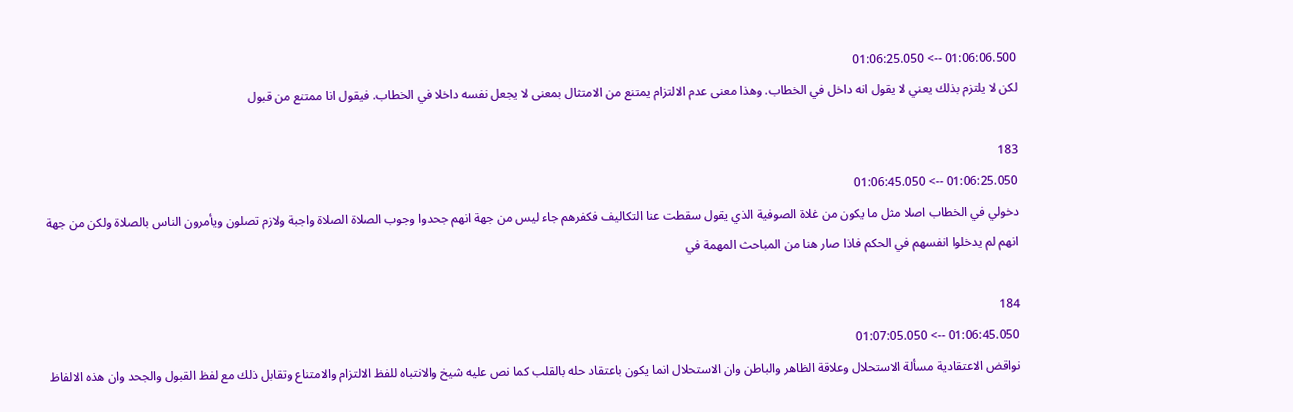01:06:06.500 --> 01:06:25.050
لكن لا يلتزم بذلك يعني لا يقول انه داخل في الخطاب. وهذا معنى عدم الالتزام يمتنع من الامتثال بمعنى لا يجعل نفسه داخلا في الخطاب. فيقول انا ممتنع من قبول

183
01:06:25.050 --> 01:06:45.050
دخولي في الخطاب اصلا مثل ما يكون من غلاة الصوفية الذي يقول سقطت عنا التكاليف فكفرهم جاء ليس من جهة انهم جحدوا وجوب الصلاة الصلاة واجبة ولازم تصلون ويأمرون الناس بالصلاة ولكن من جهة انهم لم يدخلوا انفسهم في الحكم فاذا صار هنا من المباحث المهمة في

184
01:06:45.050 --> 01:07:05.050
نواقض الاعتقادية مسألة الاستحلال وعلاقة الظاهر والباطن وان الاستحلال انما يكون باعتقاد حله بالقلب كما نص عليه شيخ والانتباه للفظ الالتزام والامتناع وتقابل ذلك مع لفظ القبول والجحد وان هذه الالفاظ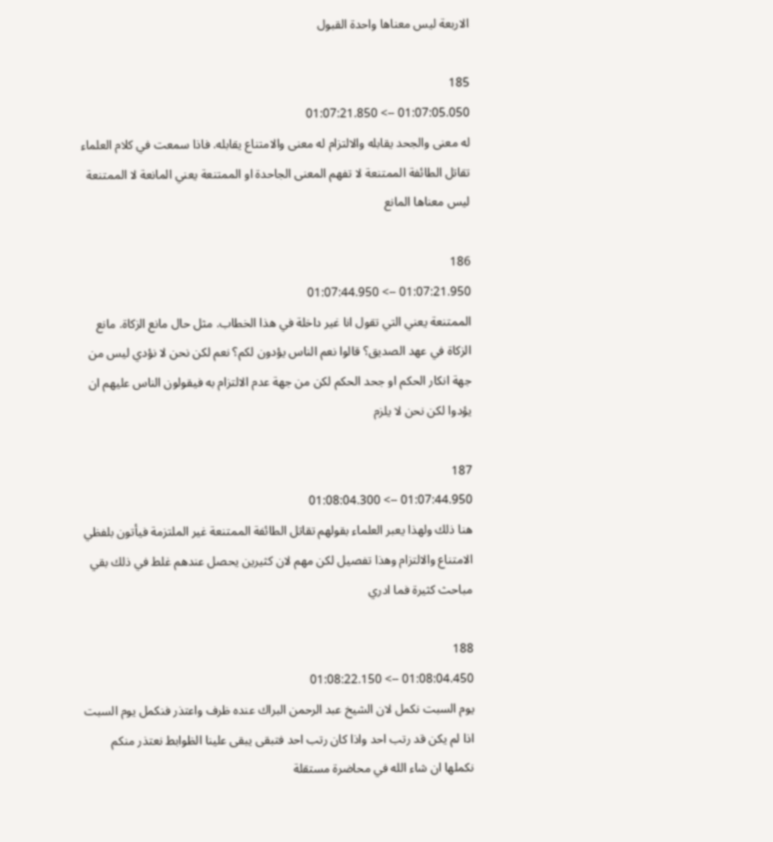الاربعة ليس معناها واحدة القبول

185
01:07:05.050 --> 01:07:21.850
له معنى والجحد يقابله والالتزام له معنى والامتناع يقابله. فاذا سمعت في كلام العلماء تقاتل الطائفة الممتنعة لا تفهم المعنى الجاحدة او الممتنعة يعني المانعة لا الممتنعة ليس معناها المانع

186
01:07:21.950 --> 01:07:44.950
الممتنعة يعني التي تقول انا غير داخلة في هذا الخطاب. مثل حال مانع الزكاة. مانع الزكاة في عهد الصديق؟ قالوا نعم الناس يؤدون لكم؟ نعم لكن نحن لا نؤدي ليس من جهة انكار الحكم او جحد الحكم لكن من جهة عدم الالتزام به فيقولون الناس عليهم ان يؤدوا لكن نحن لا يلزم

187
01:07:44.950 --> 01:08:04.300
هنا ذلك ولهذا يعبر العلماء بقولهم تقاتل الطائفة الممتنعة غير الملتزمة فيأتون بلفظي الامتناع والالتزام وهذا تفصيل لكن مهم لان كثيرين يحصل عندهم غلط في ذلك بقي مباحث كثيرة فما ادري

188
01:08:04.450 --> 01:08:22.150
يوم السبت نكمل لان الشيخ عبد الرحمن البراك عنده ظرف واعتذر فنكمل يوم السبت اذا لم يكن قد رتب احد واذا كان رتب احد فتبقى يبقى علينا الظوابط نعتذر منكم نكملها ان شاء الله في محاضرة مستقلة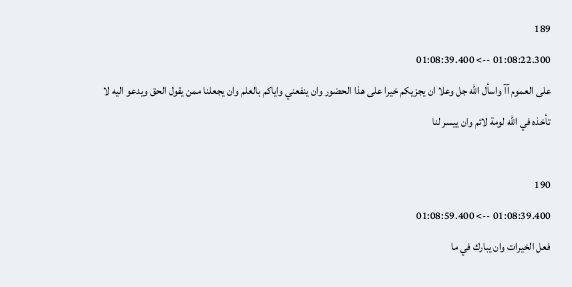189
01:08:22.300 --> 01:08:39.400
على العموم آآ واسأل الله جل وعلا ان يجزيكم خيرا على هذا الحضور وان ينفعني واياكم بالعلم وان يجعلنا ممن يقول الحق ويدعو اليه لا تأخذه في الله لومة لائم وان ييسر لنا

190
01:08:39.400 --> 01:08:59.400
فعل الخيرات وان يبارك في ما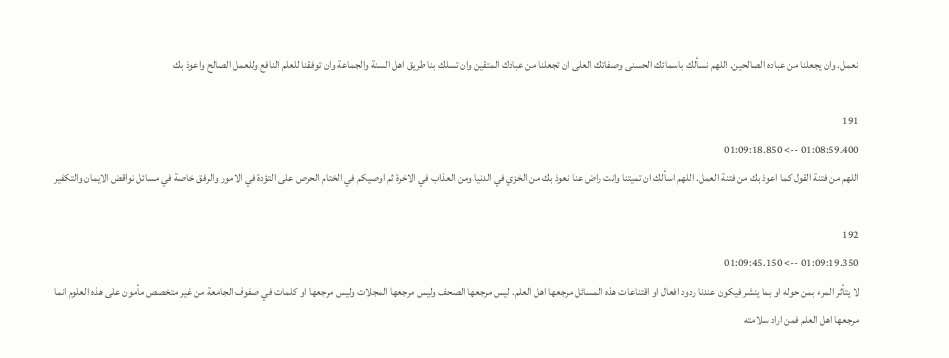نعمل. وان يجعلنا من عباده الصالحين. اللهم نسألك باسمائك الحسنى وصفاتك العلى ان تجعلنا من عبادك المتقين وان تسلك بنا طريق اهل السنة والجماعة وان توفقنا للعلم النافع وللعمل الصالح واعوذ بك

191
01:08:59.400 --> 01:09:18.850
اللهم من فتنة القول كما اعوذ بك من فتنة العمل. اللهم اسألك ان تميتنا وانت راض عنا نعوذ بك من الخزي في الدنيا ومن العذاب في الاخرة ثم اوصيكم في الختام الحرص على التؤدة في الامور والرفق خاصة في مسائل نواقض الايمان والتكفير

192
01:09:19.350 --> 01:09:45.150
لا يتأثر المرء بمن حوله او بما ينشر فيكون عندنا ردود افعال او اقتناعات هذه المسائل مرجعها اهل العلم. ليس مرجعها الصحف وليس مرجعها المجلات وليس مرجعها او كلمات في صفوف الجامعة من غير متخصص مأمون على هذه العلوم انما مرجعها اهل العلم فمن اراد سلامته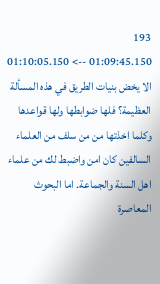193
01:09:45.150 --> 01:10:05.150
الا يخض بنيات الطريق في هذه المسألة العظيمة؟ فلها ضوابطها ولها قواعدها وكلما اخذتها من من سلف من العلماء السالفين كان امن واضبط لك من علماء اهل السنة والجماعة. اما البحوث المعاصرة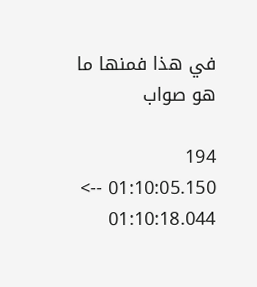في هذا فمنها ما هو صواب

194
01:10:05.150 --> 01:10:18.044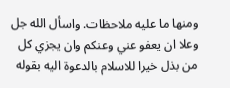ومنها ما عليه ملاحظات. واسأل الله جل وعلا ان يعفو عني وعنكم وان يجزي كل من بذل خيرا للاسلام بالدعوة اليه بقوله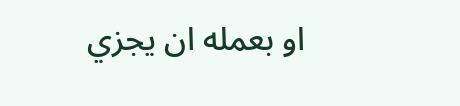او بعمله ان يجزي